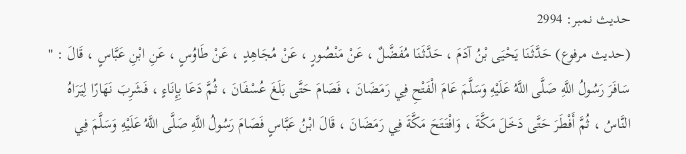حدیث نمبر: 2994
(حديث مرفوع) حَدَّثَنَا يَحْيَى بْنُ آدَمَ ، حَدَّثَنَا مُفَضَّلٌ ، عَنْ مَنْصُورٍ ، عَنْ مُجَاهِدٍ ، عَنْ طَاوُسٍ ، عَنِ ابْنِ عَبَّاسٍ ، قَالَ : " سَافَرَ رَسُولُ اللَّهِ صَلَّى اللَّهُ عَلَيْهِ وَسَلَّمَ عَامَ الْفَتْحِ فِي رَمَضَانَ ، فَصَامَ حَتَّى بَلَغَ عُسْفَانَ ، ثُمَّ دَعَا بِإِنَاءٍ ، فَشَرِبَ نَهَارًا لِيَرَاهُ النَّاسُ ، ثُمَّ أَفْطَرَ حَتَّى دَخَلَ مَكَّةَ ، وَافْتَتَحَ مَكَّةَ فِي رَمَضَانَ ، قَالَ ابْنُ عَبَّاسٍ فَصَامَ رَسُولُ اللَّهِ صَلَّى اللَّهُ عَلَيْهِ وَسَلَّمَ فِي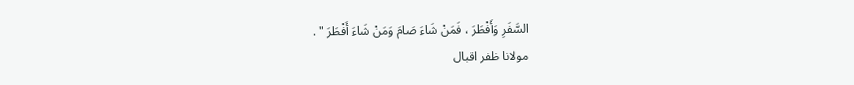السَّفَرِ وَأَفْطَرَ ، فَمَنْ شَاءَ صَامَ وَمَنْ شَاءَ أَفْطَرَ " .
مولانا ظفر اقبال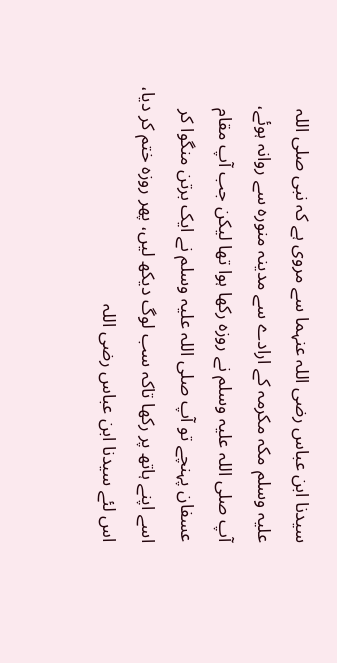سیدنا ابن عباس رضی اللہ عنہما سے مروی ہے کہ نبی صلی اللہ علیہ وسلم مکہ مکرمہ کے ارادے سے مدینہ منورہ سے روانہ ہوئے، آپ صلی اللہ علیہ وسلم نے روزہ رکھا ہوا تھا لیکن جب آپ مقام عسفان پہنچے تو آپ صلی اللہ علیہ وسلم نے ایک برتن منگوا کر اسے اپنے ہاتھ پر رکھا تاکہ سب لوگ دیکھ لیں، پھر روزہ ختم کر دیا، اس لئے سیدنا ابن عباس رضی اللہ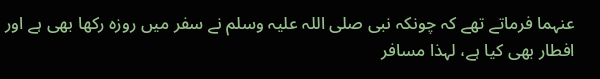عنہما فرماتے تھے کہ چونکہ نبی صلی اللہ علیہ وسلم نے سفر میں روزہ رکھا بھی ہے اور افطار بھی کیا ہے، لہذا مسافر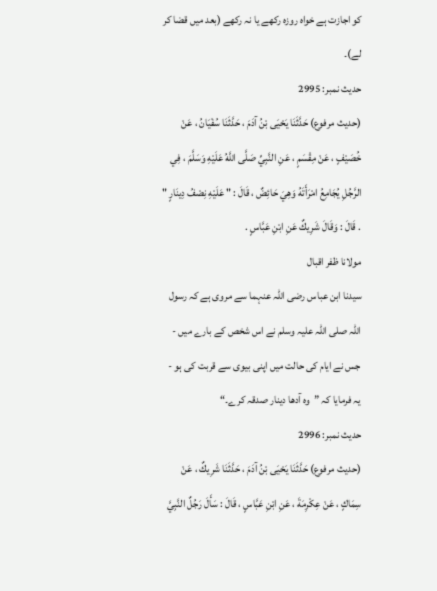کو اجازت ہے خواہ روزہ رکھے یا نہ رکھے (بعد میں قضا کر لے)۔
حدیث نمبر: 2995
(حديث مرفوع) حَدَّثَنَا يَحْيَى بْنُ آدَمَ ، حَدَّثَنَا سُفْيَانُ ، عَنْ خُصَيْفٍ ، عَنْ مِقْسَمٍ ، عَنِ النَّبِيِّ صَلَّى اللَّهُ عَلَيْهِ وَسَلَّمَ ، فِي الرَّجُلِ يُجَامِعُ امْرَأَتَهُ وَهِيَ حَائِضٌ ، قَالَ : " عَلَيْهِ نِصْفُ دِينَارٍ " . قَالَ : وَقَالَ شَرِيكٌ عَنِ ابْنِ عَبَّاسٍ .
مولانا ظفر اقبال
سیدنا ابن عباس رضی اللہ عنہما سے مروی ہے کہ رسول اللہ صلی اللہ علیہ وسلم نے اس شخص کے بارے میں - جس نے ایام کی حالت میں اپنی بیوی سے قربت کی ہو - یہ فرمایا کہ ”وہ آدھا دینار صدقہ کرے۔“
حدیث نمبر: 2996
(حديث مرفوع) حَدَّثَنَا يَحْيَى بْنُ آدَمَ ، حَدَّثَنَا شَرِيكٌ ، عَنْ سِمَاكٍ ، عَنْ عِكْرِمَةَ ، عَنِ ابْنِ عَبَّاسٍ ، قَالَ : سَأَلَ رَجُلٌ النَّبِيَّ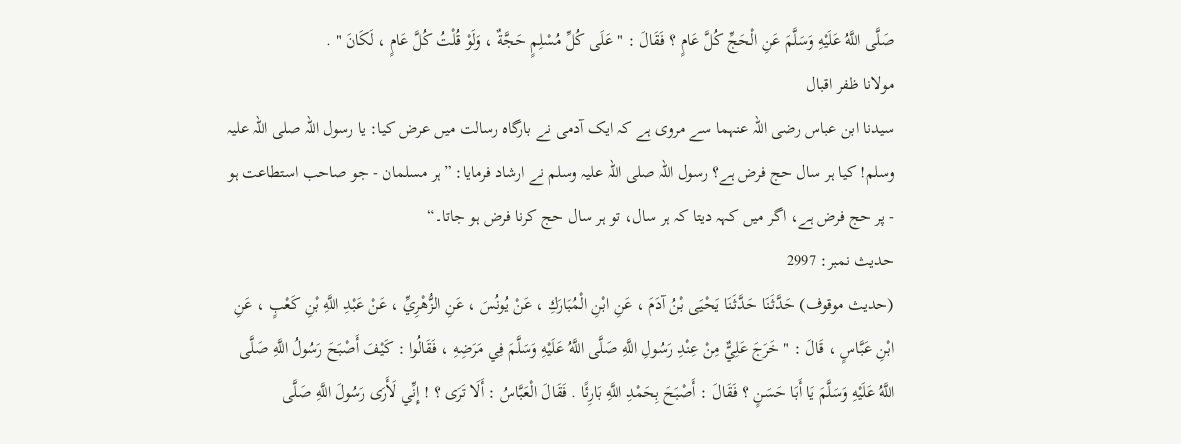صَلَّى اللَّهُ عَلَيْهِ وَسَلَّمَ عَنِ الْحَجِّ كُلَّ عَامٍ ؟ فَقَالَ : " عَلَى كُلِّ مُسْلِمٍ حَجَّةٌ ، وَلَوْ قُلْتُ كُلَّ عَامٍ ، لَكَانَ " .
مولانا ظفر اقبال
سیدنا ابن عباس رضی اللہ عنہما سے مروی ہے کہ ایک آدمی نے بارگاہ رسالت میں عرض کیا: یا رسول اللہ صلی اللہ علیہ وسلم! کیا ہر سال حج فرض ہے؟ رسول اللہ صلی اللہ علیہ وسلم نے ارشاد فرمایا: ”ہر مسلمان - جو صاحب استطاعت ہو - پر حج فرض ہے، اگر میں کہہ دیتا کہ ہر سال، تو ہر سال حج کرنا فرض ہو جاتا۔“
حدیث نمبر: 2997
(حديث موقوف) حَدَّثَنَا حَدَّثَنَا يَحْيَى بْنُ آدَمَ ، عَنِ ابْنِ الْمُبَارَكِ ، عَنْ يُونُسَ ، عَنِ الزُّهْرِيِّ ، عَنْ عَبْدِ اللَّهِ بْنِ كَعْبٍ ، عَنِ ابْنِ عَبَّاسٍ ، قَالَ : " خَرَجَ عَلِيٌّ مِنْ عِنْدِ رَسُولِ اللَّهِ صَلَّى اللَّهُ عَلَيْهِ وَسَلَّمَ فِي مَرَضِهِ ، فَقَالُوا : كَيْفَ أَصْبَحَ رَسُولُ اللَّهِ صَلَّى اللَّهُ عَلَيْهِ وَسَلَّمَ يَا أَبَا حَسَنٍ ؟ فَقَالَ : أَصْبَحَ بِحَمْدِ اللَّهِ بَارِئًا . فَقَالَ الْعَبَّاسُ : أَلَا تَرَى ؟ ! إِنِّي لَأَرَى رَسُولَ اللَّهِ صَلَّى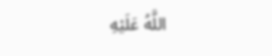اللَّهُ عَلَيْهِ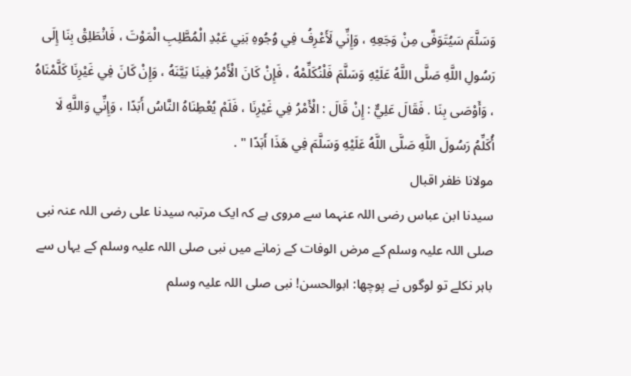وَسَلَّمَ سَيُتَوَفَّى مِنْ وَجَعِهِ ، وَإِنِّي لَأَعْرِفُ فِي وُجُوهِ بَنِي عَبْدِ الْمُطَّلِبِ الْمَوْتَ ، فَانْطَلِقْ بِنَا إِلَى رَسُولِ اللَّهِ صَلَّى اللَّهُ عَلَيْهِ وَسَلَّمَ فَلْنُكَلِّمْهُ ، فَإِنْ كَانَ الْأَمْرُ فِينَا بَيَّنَهُ ، وَإِنْ كَانَ فِي غَيْرِنَا كَلَّمْنَاهُ ، وَأَوْصَى بِنَا . فَقَالَ عَلِيٌّ : إِنْ قَالَ : الْأَمْرُ فِي غَيْرِنَا ، فَلَمْ يُعْطِنَاهُ النَّاسُ أَبَدًا ، وَإِنِّي وَاللَّهِ لَا أُكَلِّمُ رَسُولَ اللَّهِ صَلَّى اللَّهُ عَلَيْهِ وَسَلَّمَ فِي هَذَا أَبَدًا " .
مولانا ظفر اقبال
سیدنا ابن عباس رضی اللہ عنہما سے مروی ہے کہ ایک مرتبہ سیدنا علی رضی اللہ عنہ نبی صلی اللہ علیہ وسلم کے مرض الوفات کے زمانے میں نبی صلی اللہ علیہ وسلم کے یہاں سے باہر نکلے تو لوگوں نے پوچھا: ابوالحسن! نبی صلی اللہ علیہ وسلم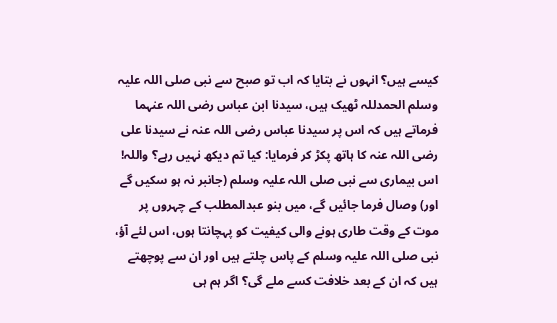کیسے ہیں؟ انہوں نے بتایا کہ اب تو صبح سے نبی صلی اللہ علیہ وسلم الحمدللہ ٹھیک ہیں، سیدنا ابن عباس رضی اللہ عنہما فرماتے ہیں کہ اس پر سیدنا عباس رضی اللہ عنہ نے سیدنا علی رضی اللہ عنہ کا ہاتھ پکڑ کر فرمایا: کیا تم دیکھ نہیں رہے؟ واللہ! اس بیماری سے نبی صلی اللہ علیہ وسلم (جانبر نہ ہو سکیں گے اور) وصال فرما جائیں گے، میں بنو عبدالمطلب کے چہروں پر موت کے وقت طاری ہونے والی کیفیت کو پہچانتا ہوں، اس لئے آؤ، نبی صلی اللہ علیہ وسلم کے پاس چلتے ہیں اور ان سے پوچھتے ہیں کہ ان کے بعد خلافت کسے ملے گی؟ اگر ہم ہی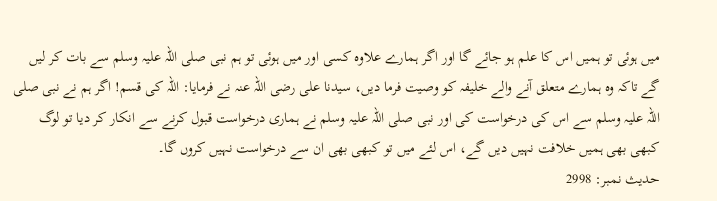میں ہوئی تو ہمیں اس کا علم ہو جائے گا اور اگر ہمارے علاوہ کسی اور میں ہوئی تو ہم نبی صلی اللہ علیہ وسلم سے بات کر لیں گے تاکہ وہ ہمارے متعلق آنے والے خلیفہ کو وصیت فرما دیں، سیدنا علی رضی اللہ عنہ نے فرمایا: اللہ کی قسم! اگر ہم نے نبی صلی اللہ علیہ وسلم سے اس کی درخواست کی اور نبی صلی اللہ علیہ وسلم نے ہماری درخواست قبول کرنے سے انکار کر دیا تو لوگ کبھی بھی ہمیں خلافت نہیں دیں گے، اس لئے میں تو کبھی بھی ان سے درخواست نہیں کروں گا۔
حدیث نمبر: 2998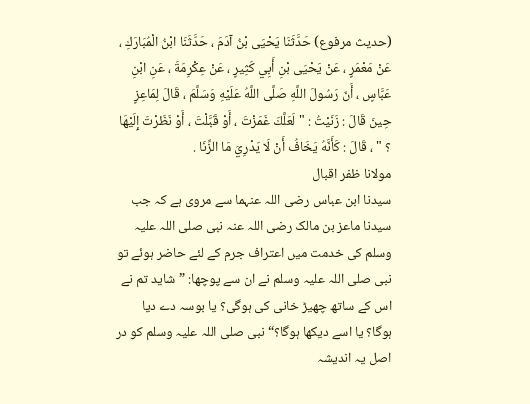(حديث مرفوع) حَدَّثَنَا يَحْيَى بْنُ آدَمَ ، حَدَّثَنَا ابْنُ الْمُبَارَكِ ، عَنْ مَعْمَرٍ ، عَنْ يَحْيَى بْنِ أَبِي كَثِيرٍ ، عَنْ عِكْرِمَةَ ، عَنِ ابْنِ عَبَّاسٍ ، أَنّ رَسُولَ اللَّهِ صَلَّى اللَّهُ عَلَيْهِ وَسَلَّمَ ، قَالَ لِمَاعِزٍ حِينَ قَالَ : زَنَيْتُ : " لَعَلَّكَ غَمَزْتَ ، أَوْ قَبَّلْتَ ، أَوْ نَظَرْتَ إِلَيْهَا ؟ " ، قَالَ : كَأَنَّهُ يَخَافُ أَنْ لَا يَدْرِيَ مَا الزِّنَا .
مولانا ظفر اقبال
سیدنا ابن عباس رضی اللہ عنہما سے مروی ہے کہ جب سیدنا ماعز بن مالک رضی اللہ عنہ نبی صلی اللہ علیہ وسلم کی خدمت میں اعتراف جرم کے لئے حاضر ہوئے تو نبی صلی اللہ علیہ وسلم نے ان سے پوچھا: ”شاید تم نے اس کے ساتھ چھیڑ خانی کی ہوگی؟ یا بوسہ دے دیا ہوگا؟ یا اسے دیکھا ہوگا؟“ نبی صلی اللہ علیہ وسلم کو در اصل یہ اندیشہ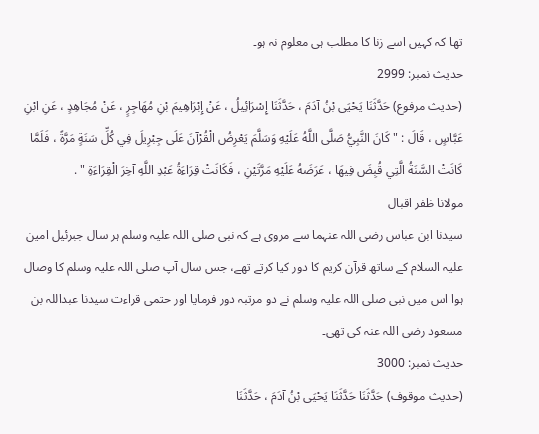تھا کہ کہیں اسے زنا کا مطلب ہی معلوم نہ ہو۔
حدیث نمبر: 2999
(حديث مرفوع) حَدَّثَنَا يَحْيَى بْنُ آدَمَ ، حَدَّثَنَا إِسْرَائِيلُ ، عَنْ إِبْرَاهِيمَ بْنِ مُهَاجِرٍ ، عَنْ مُجَاهِدٍ ، عَنِ ابْنِ عَبَّاسٍ ، قَالَ : " كَانَ النَّبِيُّ صَلَّى اللَّهُ عَلَيْهِ وَسَلَّمَ يَعْرِضُ الْقُرْآنَ عَلَى جِبْرِيلَ فِي كُلِّ سَنَةٍ مَرَّةً ، فَلَمَّا كَانَتْ السَّنَةُ الَّتِي قُبِضَ فِيهَا ، عَرَضَهُ عَلَيْهِ مَرَّتَيْنِ ، فَكَانَتْ قِرَاءَةُ عَبْدِ اللَّهِ آخِرَ الْقِرَاءَةِ " .
مولانا ظفر اقبال
سیدنا ابن عباس رضی اللہ عنہما سے مروی ہے کہ نبی صلی اللہ علیہ وسلم ہر سال جبرئیل امین علیہ السلام کے ساتھ قرآن کریم کا دور کیا کرتے تھے، جس سال آپ صلی اللہ علیہ وسلم کا وصال ہوا اس میں نبی صلی اللہ علیہ وسلم نے دو مرتبہ دور فرمایا اور حتمی قراءت سیدنا عبداللہ بن مسعود رضی اللہ عنہ کی تھی۔
حدیث نمبر: 3000
(حديث موقوف) حَدَّثَنَا حَدَّثَنَا يَحْيَى بْنُ آدَمَ ، حَدَّثَنَا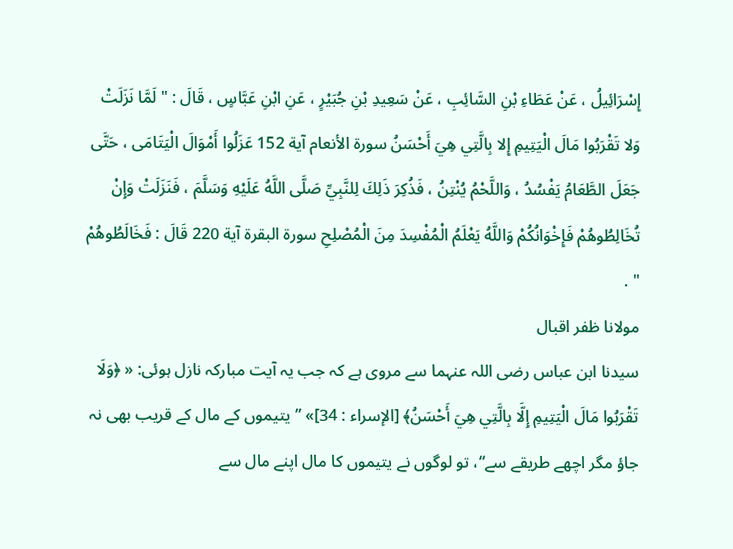إِسْرَائِيلُ ، عَنْ عَطَاءِ بْنِ السَّائِبِ ، عَنْ سَعِيدِ بْنِ جُبَيْرٍ ، عَنِ ابْنِ عَبَّاسٍ ، قَالَ : " لَمَّا نَزَلَتْ وَلا تَقْرَبُوا مَالَ الْيَتِيمِ إِلا بِالَّتِي هِيَ أَحْسَنُ سورة الأنعام آية 152 عَزَلُوا أَمْوَالَ الْيَتَامَى ، حَتَّى جَعَلَ الطَّعَامُ يَفْسُدُ ، وَاللَّحْمُ يُنْتِنُ ، فَذُكِرَ ذَلِكَ لِلنَّبِيِّ صَلَّى اللَّهُ عَلَيْهِ وَسَلَّمَ ، فَنَزَلَتْ وَإِنْ تُخَالِطُوهُمْ فَإِخْوَانُكُمْ وَاللَّهُ يَعْلَمُ الْمُفْسِدَ مِنَ الْمُصْلِحِ سورة البقرة آية 220 قَالَ : فَخَالَطُوهُمْ " .
مولانا ظفر اقبال
سیدنا ابن عباس رضی اللہ عنہما سے مروی ہے کہ جب یہ آیت مبارکہ نازل ہوئی: « ﴿وَلَا تَقْرَبُوا مَالَ الْيَتِيمِ إِلَّا بِالَّتِي هِيَ أَحْسَنُ﴾ [الإسراء : 34]» ”یتیموں کے مال کے قریب بھی نہ جاؤ مگر اچھے طریقے سے“، تو لوگوں نے یتیموں کا مال اپنے مال سے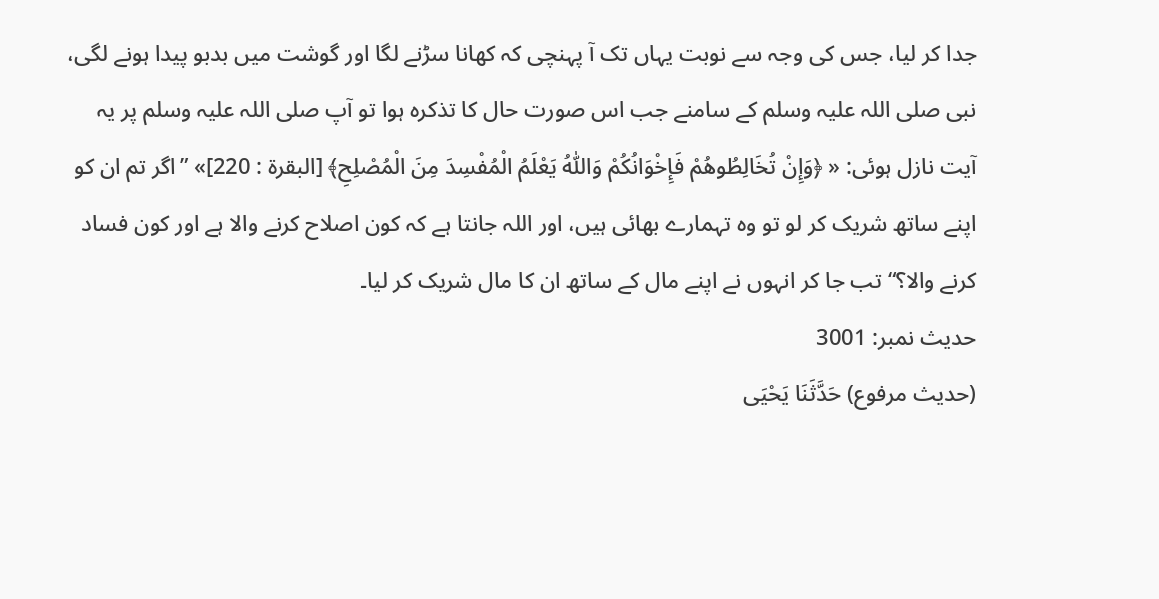جدا کر لیا، جس کی وجہ سے نوبت یہاں تک آ پہنچی کہ کھانا سڑنے لگا اور گوشت میں بدبو پیدا ہونے لگی، نبی صلی اللہ علیہ وسلم کے سامنے جب اس صورت حال کا تذکرہ ہوا تو آپ صلی اللہ علیہ وسلم پر یہ آیت نازل ہوئی: « ﴿وَإِنْ تُخَالِطُوهُمْ فَإِخْوَانُكُمْ وَاللّٰهُ يَعْلَمُ الْمُفْسِدَ مِنَ الْمُصْلِحِ﴾ [البقرة : 220]» ”اگر تم ان کو اپنے ساتھ شریک کر لو تو وہ تہمارے بھائی ہیں، اور اللہ جانتا ہے کہ کون اصلاح کرنے والا ہے اور کون فساد کرنے والا؟“ تب جا کر انہوں نے اپنے مال کے ساتھ ان کا مال شریک کر لیا۔
حدیث نمبر: 3001
(حديث مرفوع) حَدَّثَنَا يَحْيَى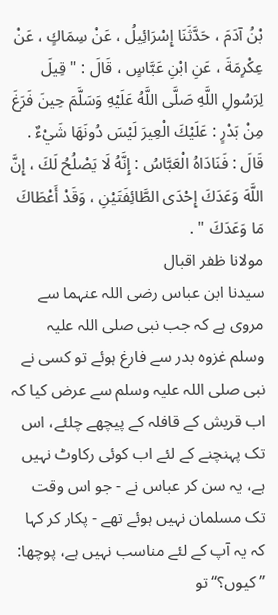بْنُ آدَمَ ، حَدَّثَنَا إِسْرَائِيلُ ، عَنْ سِمَاكٍ ، عَنْ عِكْرِمَةَ ، عَنِ ابْنِ عَبَّاسٍ ، قَالَ : " قِيلَ لِرَسُولِ اللَّهِ صَلَّى اللَّهُ عَلَيْهِ وَسَلَّمَ حِينَ فَرَغَ مِنْ بَدْرٍ : عَلَيْكَ الْعِيرَ لَيْسَ دُونَهَا شَيْءٌ . قَالَ : فَنَادَاهُ الْعَبَّاسُ : إِنَّهُ لَا يَصْلُحُ لَكَ ، إِنَّ اللَّهَ وَعَدَكَ إِحْدَى الطَّائِفَتَيْنِ ، وَقَدْ أَعْطَاكَ مَا وَعَدَكَ " .
مولانا ظفر اقبال
سیدنا ابن عباس رضی اللہ عنہما سے مروی ہے کہ جب نبی صلی اللہ علیہ وسلم غزوہ بدر سے فارغ ہوئے تو کسی نے نبی صلی اللہ علیہ وسلم سے عرض کیا کہ اب قریش کے قافلہ کے پیچھے چلئے، اس تک پہنچنے کے لئے اب کوئی رکاوٹ نہیں ہے، یہ سن کر عباس نے - جو اس وقت تک مسلمان نہیں ہوئے تھے - پکار کر کہا کہ یہ آپ کے لئے مناسب نہیں ہے، پوچھا: ”کیوں؟“ تو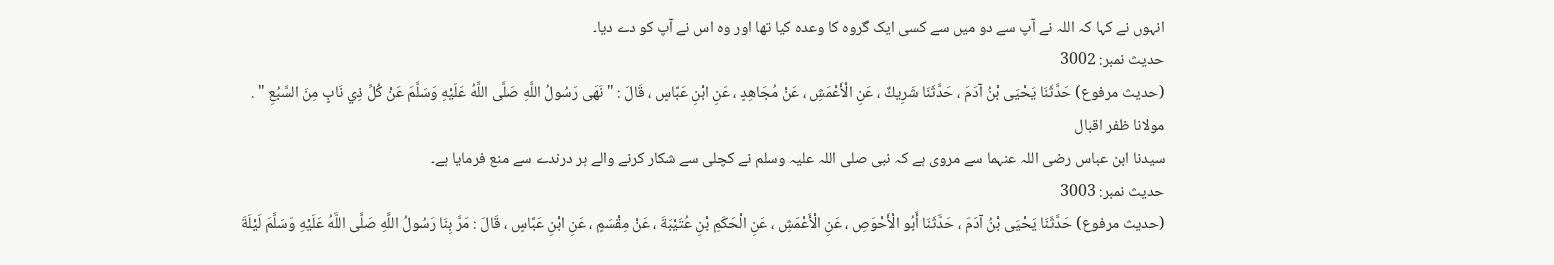انہوں نے کہا کہ اللہ نے آپ سے دو میں سے کسی ایک گروہ کا وعدہ کیا تھا اور وہ اس نے آپ کو دے دیا۔
حدیث نمبر: 3002
(حديث مرفوع) حَدَّثَنَا يَحْيَى بْنُ آدَمَ ، حَدَّثَنَا شَرِيكٌ ، عَنِ الْأَعْمَشِ ، عَنْ مُجَاهِدٍ ، عَنِ ابْنِ عَبَّاسٍ ، قَالَ : " نَهَى رَسُولُ اللَّهِ صَلَّى اللَّهُ عَلَيْهِ وَسَلَّمَ عَنْ كُلِّ ذِي نَابٍ مِنَ السَّبُعِ " .
مولانا ظفر اقبال
سیدنا ابن عباس رضی اللہ عنہما سے مروی ہے کہ نبی صلی اللہ علیہ وسلم نے کچلی سے شکار کرنے والے ہر درندے سے منع فرمایا ہے۔
حدیث نمبر: 3003
(حديث مرفوع) حَدَّثَنَا يَحْيَى بْنُ آدَمَ ، حَدَّثَنَا أَبُو الْأَحْوَصِ ، عَنِ الْأَعْمَشِ ، عَنِ الْحَكَمِ بْنِ عُتَيْبَةَ ، عَنْ مِقْسَمٍ ، عَنِ ابْنِ عَبَّاسٍ ، قَالَ : مَرَّ بِنَا رَسُولُ اللَّهِ صَلَّى اللَّهُ عَلَيْهِ وَسَلَّمَ لَيْلَةَ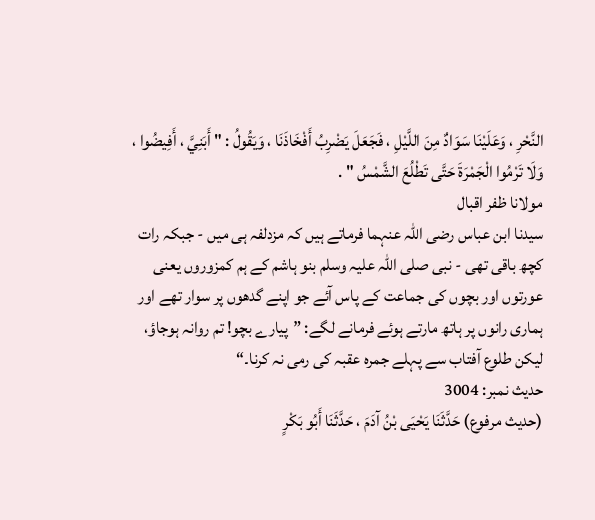النَّحْرِ ، وَعَلَيْنَا سَوَادٌ مِنَ اللَّيْلِ ، فَجَعَلَ يَضْرِبُ أَفْخَاذَنَا ، وَيَقُولُ : " أَبَنِيَّ ، أَفِيضُوا ، وَلَا تَرْمُوا الْجَمْرَةَ حَتَّى تَطْلُعَ الشَّمْسُ " .
مولانا ظفر اقبال
سیدنا ابن عباس رضی اللہ عنہما فرماتے ہیں کہ مزدلفہ ہی میں - جبکہ رات کچھ باقی تھی - نبی صلی اللہ علیہ وسلم بنو ہاشم کے ہم کمزوروں یعنی عورتوں اور بچوں کی جماعت کے پاس آئے جو اپنے گدھوں پر سوار تھے اور ہماری رانوں پر ہاتھ مارتے ہوئے فرمانے لگے: ”پیارے بچو! تم روانہ ہوجاؤ، لیکن طلوع آفتاب سے پہلے جمرہ عقبہ کی رمی نہ کرنا۔“
حدیث نمبر: 3004
(حديث مرفوع) حَدَّثَنَا يَحْيَى بْنُ آدَمَ ، حَدَّثَنَا أَبُو بَكْرٍ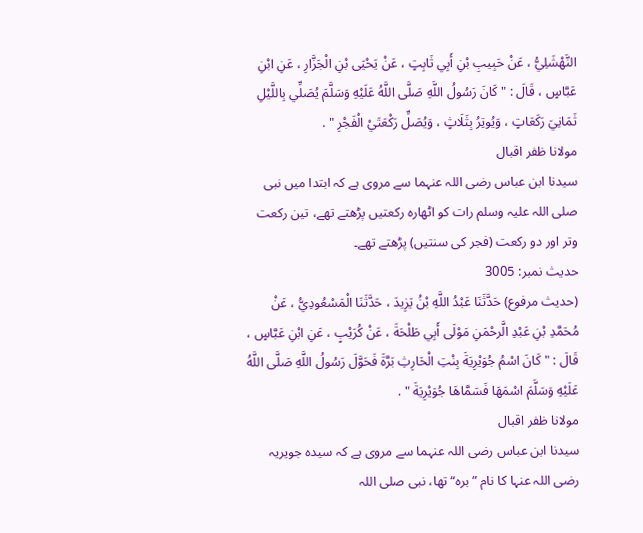النَّهْشَلِيُّ ، عَنْ حَبِيبِ بْنِ أَبِي ثَابِتٍ ، عَنْ يَحْيَى بْنِ الْجَزَّارِ ، عَنِ ابْنِ عَبَّاسٍ ، قَالَ : " كَانَ رَسُولُ اللَّهِ صَلَّى اللَّهُ عَلَيْهِ وَسَلَّمَ يُصَلِّي بِاللَّيْلِ ثَمَانِيَ رَكَعَاتٍ ، وَيُوتِرُ بِثَلَاثٍ ، وَيُصَلِّ رَكْعَتَيْ الْفَجْرِ " .
مولانا ظفر اقبال
سیدنا ابن عباس رضی اللہ عنہما سے مروی ہے کہ ابتدا میں نبی صلی اللہ علیہ وسلم رات کو اٹھارہ رکعتیں پڑھتے تھے، تین رکعت وتر اور دو رکعت (فجر کی سنتیں) پڑھتے تھے۔
حدیث نمبر: 3005
(حديث مرفوع) حَدَّثَنَا عَبْدُ اللَّهِ بْنُ يَزِيدَ ، حَدَّثَنَا الْمَسْعُودِيُّ ، عَنْ مُحَمَّدِ بْنِ عَبْدِ الَّرحْمَنِ مَوْلَى أَبِي طَلْحَةَ ، عَنْ كُرَيْبٍ ، عَنِ ابْنِ عَبَّاسٍ ، قَالَ : " كَانَ اسْمُ جُوَيْرِيَةَ بِنْتِ الْحَارِثِ بَرَّةَ فَحَوَّلَ رَسُولُ اللَّهِ صَلَّى اللَّهُ عَلَيْهِ وَسَلَّمَ اسْمَهَا فَسَمَّاهَا جُوَيْرِيَةَ " .
مولانا ظفر اقبال
سیدنا ابن عباس رضی اللہ عنہما سے مروی ہے کہ سیدہ جویریہ رضی اللہ عنہا کا نام ”برہ“ تھا، نبی صلی اللہ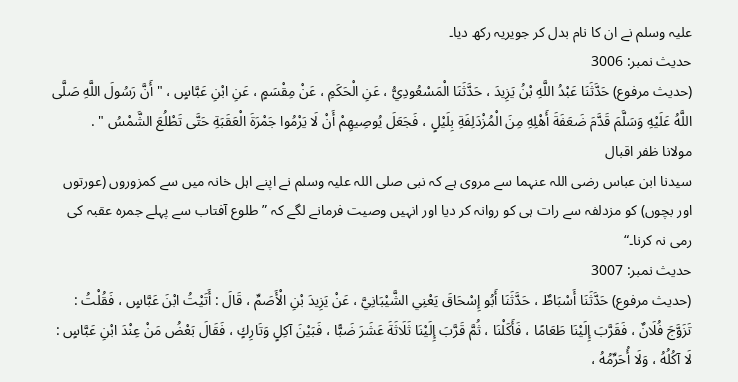علیہ وسلم نے ان کا نام بدل کر جویریہ رکھ دیا۔
حدیث نمبر: 3006
(حديث مرفوع) حَدَّثَنَا عَبْدُ اللَّهِ بْنُ يَزِيدَ ، حَدَّثَنَا الْمَسْعُودِيُّ ، عَنِ الْحَكَمِ ، عَنْ مِقْسَمٍ ، عَنِ ابْنِ عَبَّاسٍ ، " أَنَّ رَسُولَ اللَّهِ صَلَّى اللَّهُ عَلَيْهِ وَسَلَّمَ قَدَّمَ ضَعَفَةَ أَهْلِهِ مِنَ الْمُزْدَلِفَةِ بِلَيْلٍ ، فَجَعَلَ يُوصِيهِمْ أَنْ لَا يَرْمُوا جَمْرَةَ الْعَقَبَةِ حَتَّى تَطْلُعَ الشَّمْسُ " .
مولانا ظفر اقبال
سیدنا ابن عباس رضی اللہ عنہما سے مروی ہے کہ نبی صلی اللہ علیہ وسلم نے اپنے اہل خانہ میں سے کمزوروں (عورتوں اور بچوں) کو مزدلفہ سے رات ہی کو روانہ کر دیا اور انہیں وصیت فرمانے لگے کہ ”طلوع آفتاب سے پہلے جمرہ عقبہ کی رمی نہ کرنا۔“
حدیث نمبر: 3007
(حديث مرفوع) حَدَّثَنَا أَسْبَاطٌ ، حَدَّثَنَا أَبُو إِسْحَاقَ يَعْنِي الشَّيْبَانِيَّ ، عَنْ يَزِيدَ بْنِ الْأَصَمِّ ، قَالَ : أَتَيْتُ ابْنَ عَبَّاسٍ ، فَقُلْتُ : تَزَوَّجَ فُلَانٌ ، فَقَرَّبَ إِلَيْنَا طَعَامًا ، فَأَكَلْنَا ، ثُمَّ قَرَّبَ إِلَيْنَا ثَلَاثَةَ عَشَرَ ضَبًّا ، فَبَيْنَ آكِلٍ وَتَارِكٍ ، فَقَالَ بَعْضُ مَنْ عِنْدَ ابْنِ عَبَّاسٍ : لَا آكُلُهُ ، وَلَا أُحَرِّمُهُ ،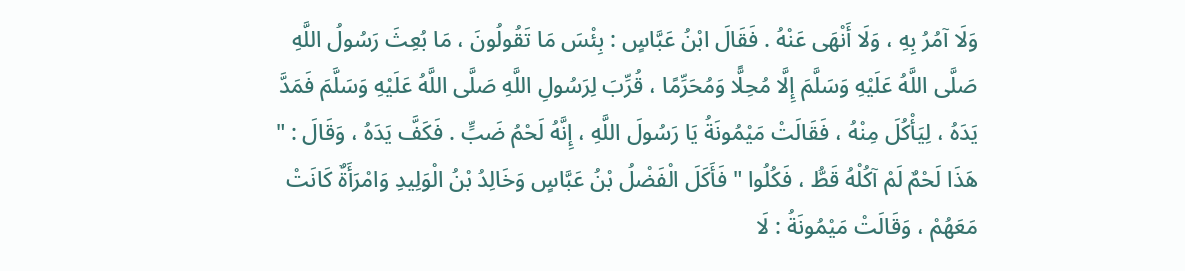وَلَا آمُرُ بِهِ ، وَلَا أَنْهَى عَنْهُ . فَقَالَ ابْنُ عَبَّاسٍ : بِئْسَ مَا تَقُولُونَ ، مَا بُعِثَ رَسُولُ اللَّهِ صَلَّى اللَّهُ عَلَيْهِ وَسَلَّمَ إِلَّا مُحِلًّا وَمُحَرِّمًا ، قُرِّبَ لِرَسُولِ اللَّهِ صَلَّى اللَّهُ عَلَيْهِ وَسَلَّمَ فَمَدَّ يَدَهُ ، لِيَأْكُلَ مِنْهُ ، فَقَالَتْ مَيْمُونَةُ يَا رَسُولَ اللَّهِ ، إِنَّهُ لَحْمُ ضَبٍّ . فَكَفَّ يَدَهُ ، وَقَالَ : " هَذَا لَحْمٌ لَمْ آكُلْهُ قَطُّ ، فَكُلُوا " فَأَكَلَ الْفَضْلُ بْنُ عَبَّاسٍ وَخَالِدُ بْنُ الْوَلِيدِ وَامْرَأَةٌ كَانَتْ مَعَهُمْ ، وَقَالَتْ مَيْمُونَةُ : لَا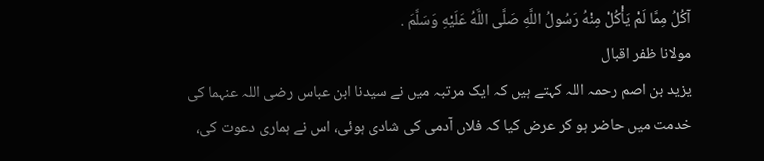آكُلُ مِمَّا لَمْ يَأْكُلْ مِنْهُ رَسُولُ اللَّهِ صَلَّى اللَّهُ عَلَيْهِ وَسَلَّمَ .
مولانا ظفر اقبال
یزید بن اصم رحمہ اللہ کہتے ہیں کہ ایک مرتبہ میں نے سیدنا ابن عباس رضی اللہ عنہما کی خدمت میں حاضر ہو کر عرض کیا کہ فلاں آدمی کی شادی ہوئی، اس نے ہماری دعوت کی،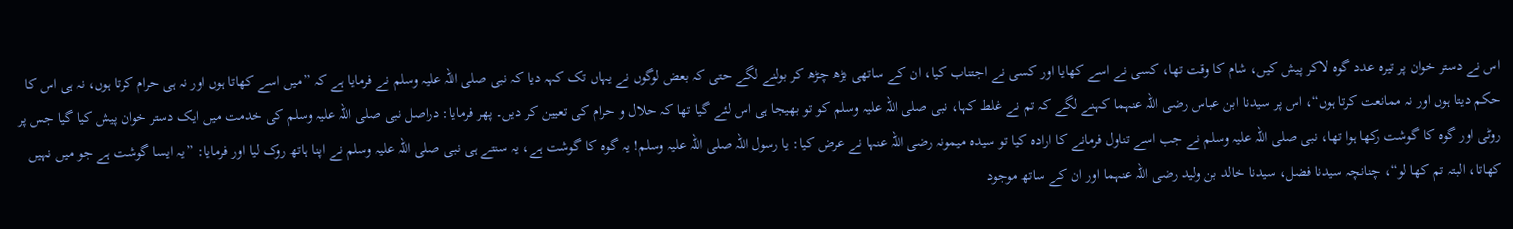اس نے دستر خوان پر تیرہ عدد گوہ لاکر پیش کیں، شام کا وقت تھا، کسی نے اسے کھایا اور کسی نے اجتناب کیا، ان کے ساتھی بڑھ چڑھ کر بولنے لگے حتی کہ بعض لوگوں نے یہاں تک کہہ دیا کہ نبی صلی اللہ علیہ وسلم نے فرمایا ہے کہ ”میں اسے کھاتا ہوں اور نہ ہی حرام کرتا ہوں، نہ ہی اس کا حکم دیتا ہوں اور نہ ممانعت کرتا ہوں“، اس پر سیدنا ابن عباس رضی اللہ عنہما کہنے لگے کہ تم نے غلط کہا، نبی صلی اللہ علیہ وسلم کو تو بھیجا ہی اس لئے گیا تھا کہ حلال و حرام کی تعیین کر دیں۔ پھر فرمایا: دراصل نبی صلی اللہ علیہ وسلم کی خدمت میں ایک دستر خوان پیش کیا گیا جس پر روٹی اور گوہ کا گوشت رکھا ہوا تھا، نبی صلی اللہ علیہ وسلم نے جب اسے تناول فرمانے کا ارادہ کیا تو سیدہ میمونہ رضی اللہ عنہا نے عرض کیا: یا رسول اللہ صلی اللہ علیہ وسلم! یہ گوہ کا گوشت ہے، یہ سنتے ہی نبی صلی اللہ علیہ وسلم نے اپنا ہاتھ روک لیا اور فرمایا: ”یہ ایسا گوشت ہے جو میں نہیں کھاتا، البتہ تم کھا لو“، چنانچہ سیدنا فضل، سیدنا خالد بن ولید رضی اللہ عنہما اور ان کے ساتھ موجود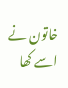خاتون نے اسے کھا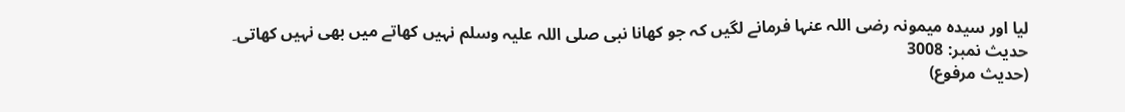لیا اور سیدہ میمونہ رضی اللہ عنہا فرمانے لگیں کہ جو کھانا نبی صلی اللہ علیہ وسلم نہیں کھاتے میں بھی نہیں کھاتی۔
حدیث نمبر: 3008
(حديث مرفوع)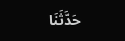حَدَّثَنَا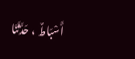أَسْبَاطٌ ، حَدَّثَنَا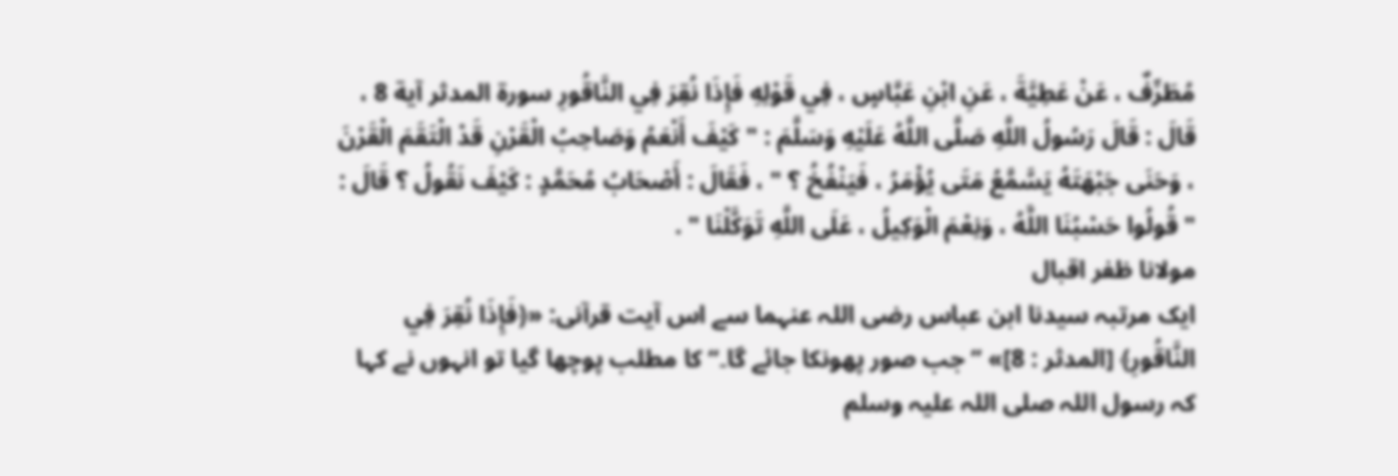مُطَرِّفٌ ، عَنْ عَطِيَّةَ ، عَنِ ابْنِ عَبَّاسٍ ، فِي قَوْلِهِ فَإِذَا نُقِرَ فِي النَّاقُورِ سورة المدثر آية 8 ، قَالَ : قَالَ رَسُولُ اللَّهِ صَلَّى اللَّهُ عَلَيْهِ وَسَلَّمَ : " كَيْفَ أَنْعَمُ وَصَاحِبُ الْقَرْنِ قَدْ الْتَقَمَ الْقَرْنَ ، وَحَنَى جَبْهَتَهُ يَسَّمَّعُ مَتَى يُؤْمَرُ ، فَيَنْفُخُ ؟ " ، فَقَالَ : أَصْحَابُ مُحَمَّدٍ : كَيْفَ نَقُولُ ؟ قَالَ : " قُولُوا حَسْبُنَا اللَّهُ ، وَنِعْمَ الْوَكِيلُ ، عَلَى اللَّهِ تَوَكَّلْنَا " .
مولانا ظفر اقبال
ایک مرتبہ سیدنا ابن عباس رضی اللہ عنہما سے اس آیت قرآنی: «﴿فَإِذَا نُقِرَ فِي النَّاقُورِ﴾ [المدثر : 8]» ”جب صور پھونکا جائے گا۔“ کا مطلب پوچھا گیا تو انہوں نے کہا کہ رسول اللہ صلی اللہ علیہ وسلم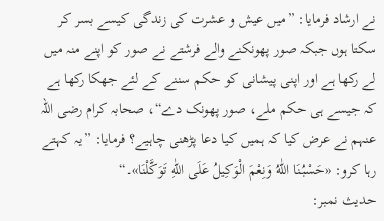نے ارشاد فرمایا: ”میں عیش و عشرت کی زندگی کیسے بسر کر سکتا ہوں جبکہ صور پھونکنے والے فرشتے نے صور کو اپنے منہ میں لے رکھا ہے اور اپنی پیشانی کو حکم سننے کے لئے جھکا رکھا ہے کہ جیسے ہی حکم ملے، صور پھونک دے“، صحابہ کرام رضی اللہ عنہم نے عرض کیا کہ ہمیں کیا دعا پڑھنی چاہیے؟ فرمایا: ”یہ کہتے رہا کرو: «حَسْبُنَا اللّٰهُ وَنِعْمَ الْوَكِيلُ عَلَى اللّٰهِ تَوَكَّلْنَا»۔“
حدیث نمبر: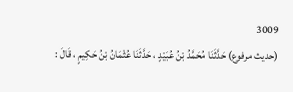3009
(حديث مرفوع) حَدَّثَنَا مُحَمَّدُ بْنُ عُبَيْدٍ ، حَدَّثَنَا عُثْمَانُ بْنُ حَكِيمٍ ، قَالَ :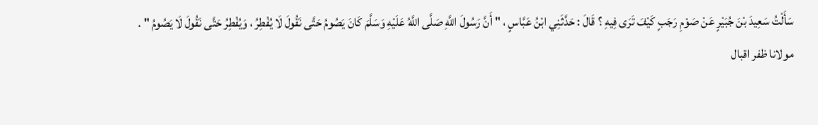سَأَلْتُ سَعِيدَ بْنَ جُبَيْرٍ عَنْ صَوْمِ رَجَبٍ كَيْفَ تَرَى فِيهِ ؟ قَالَ : حَدَّثَنِي ابْنُ عَبَّاسٍ ، " أَنَّ رَسُولَ اللَّهِ صَلَّى اللَّهُ عَلَيْهِ وَسَلَّمَ كَانَ يَصُومُ حَتَّى نَقُولَ لَا يُفْطِرُ ، وَيُفْطِرُ حَتَّى نَقُولَ لَا يَصُومُ " .
مولانا ظفر اقبال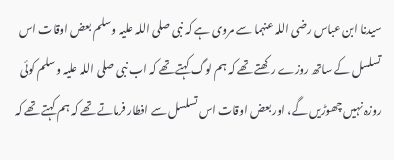سیدنا ابن عباس رضی اللہ عنہما سے مروی ہے کہ نبی صلی اللہ علیہ وسلم بعض اوقات اس تسلسل کے ساتھ روزے رکھتے تھے کہ ہم لوگ کہتے تھے کہ اب نبی صلی اللہ علیہ وسلم کوئی روزہ نہیں چھوڑیں گے، اور بعض اوقات اس تسلسل سے افطار فرماتے تھے کہ ہم کہتے تھے کہ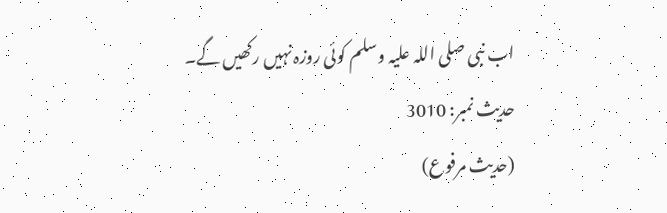اب نبی صلی اللہ علیہ وسلم کوئی روزہ نہیں رکھیں گے۔
حدیث نمبر: 3010
(حديث مرفوع)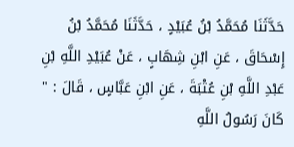حَدَّثَنَا مُحَمَّدُ بْنُ عُبَيْدٍ ، حَدَّثَنَا مُحَمَّدُ بْنُ إِسْحَاقَ ، عَنِ ابْنِ شِهَابٍ ، عَنْ عُبَيْدِ اللَّهِ بْنِ عَبْدِ اللَّهِ بْنِ عُتْبَةَ ، عَنِ ابْنِ عَبَّاسٍ ، قَالَ : " كَانَ رَسُولُ اللَّهِ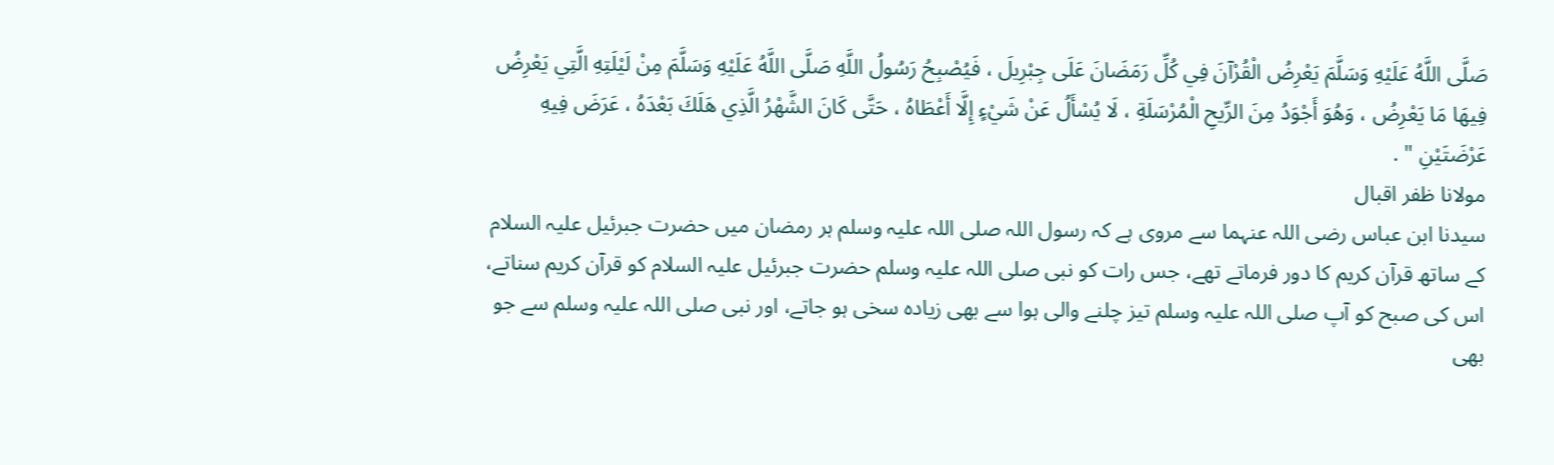صَلَّى اللَّهُ عَلَيْهِ وَسَلَّمَ يَعْرِضُ الْقُرْآنَ فِي كُلِّ رَمَضَانَ عَلَى جِبْرِيلَ ، فَيُصْبِحُ رَسُولُ اللَّهِ صَلَّى اللَّهُ عَلَيْهِ وَسَلَّمَ مِنْ لَيْلَتِهِ الَّتِي يَعْرِضُ فِيهَا مَا يَعْرِضُ ، وَهُوَ أَجْوَدُ مِنَ الرِّيحِ الْمُرْسَلَةِ ، لَا يُسْأَلُ عَنْ شَيْءٍ إِلَّا أَعْطَاهُ ، حَتَّى كَانَ الشَّهْرُ الَّذِي هَلَكَ بَعْدَهُ ، عَرَضَ فِيهِ عَرْضَتَيْنِ " .
مولانا ظفر اقبال
سیدنا ابن عباس رضی اللہ عنہما سے مروی ہے کہ رسول اللہ صلی اللہ علیہ وسلم ہر رمضان میں حضرت جبرئیل علیہ السلام کے ساتھ قرآن کریم کا دور فرماتے تھے، جس رات کو نبی صلی اللہ علیہ وسلم حضرت جبرئیل علیہ السلام کو قرآن کریم سناتے، اس کی صبح کو آپ صلی اللہ علیہ وسلم تیز چلنے والی ہوا سے بھی زیادہ سخی ہو جاتے، اور نبی صلی اللہ علیہ وسلم سے جو بھی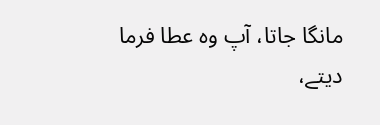مانگا جاتا، آپ وہ عطا فرما دیتے،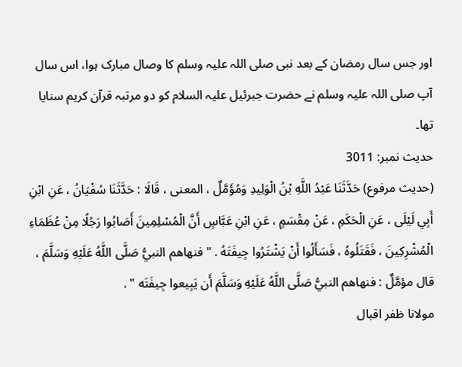اور جس سال رمضان کے بعد نبی صلی اللہ علیہ وسلم کا وصال مبارک ہوا، اس سال آپ صلی اللہ علیہ وسلم نے حضرت جبرئیل علیہ السلام کو دو مرتبہ قرآن کریم سنایا تھا۔
حدیث نمبر: 3011
(حديث مرفوع) حَدَّثَنَا عَبْدُ اللَّهِ بْنُ الْوَلِيدِ وَمُؤَمَّلٌ ، المعنى ، قَالَا : حَدَّثَنَا سُفْيَانُ ، عَنِ ابْنِ أَبِي لَيْلَى ، عَنِ الْحَكَمِ ، عَنْ مِقْسَمٍ ، عَنِ ابْنِ عَبَّاسٍ أَنَّ الْمُسْلِمِينَ أَصَابُوا رَجُلًا مِنْ عُظَمَاءِ الْمُشْرِكِينَ ، فَقَتَلُوهُ ، فَسَأَلُوا أَنْ يَشْتَرُوا جِيفَتَهُ . " فنهاهم النبيُّ صَلَّى اللَّهُ عَلَيْهِ وَسَلَّمَ ، قال مؤمَّلٌ : فنهاهم النبيُّ صَلَّى اللَّهُ عَلَيْهِ وَسَلَّمَ أَن يَبِيعوا جِيفَتَه " .
مولانا ظفر اقبال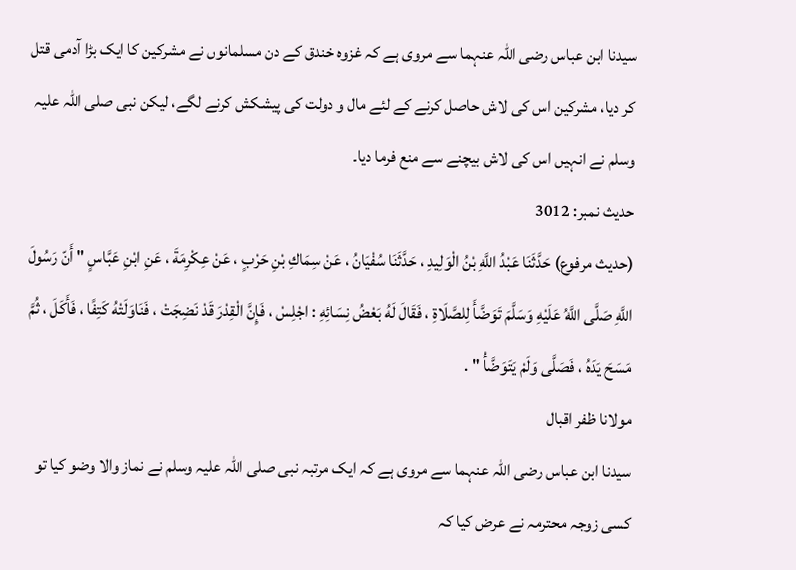سیدنا ابن عباس رضی اللہ عنہما سے مروی ہے کہ غزوہ خندق کے دن مسلمانوں نے مشرکین کا ایک بڑا آدمی قتل کر دیا، مشرکین اس کی لاش حاصل کرنے کے لئے مال و دولت کی پیشکش کرنے لگے، لیکن نبی صلی اللہ علیہ وسلم نے انہیں اس کی لاش بیچنے سے منع فرما دیا۔
حدیث نمبر: 3012
(حديث مرفوع) حَدَّثَنَا عَبْدُ اللَّهِ بْنُ الْوَلِيدِ ، حَدَّثَنَا سُفْيَانُ ، عَنْ سِمَاكِ بْنِ حَرْبٍ ، عَنْ عِكْرِمَةَ ، عَنِ ابْنِ عَبَّاسٍ " أَنّ رَسُولَ اللَّهِ صَلَّى اللَّهُ عَلَيْهِ وَسَلَّمَ تَوَضَّأَ لِلصَّلَاةِ ، فَقَالَ لَهُ بَعْضُ نِسَائِهِ : اجْلِسْ ، فَإِنَّ الْقِدْرَ قَدْ نَضِجَتْ ، فَنَاوَلَتْهُ كَتِفًا ، فَأَكَلَ ، ثُمَّ مَسَحَ يَدَهُ ، فَصَلَّى وَلَمْ يَتَوَضَّأْ " .
مولانا ظفر اقبال
سیدنا ابن عباس رضی اللہ عنہما سے مروی ہے کہ ایک مرتبہ نبی صلی اللہ علیہ وسلم نے نماز والا وضو کیا تو کسی زوجہ محترمہ نے عرض کیا کہ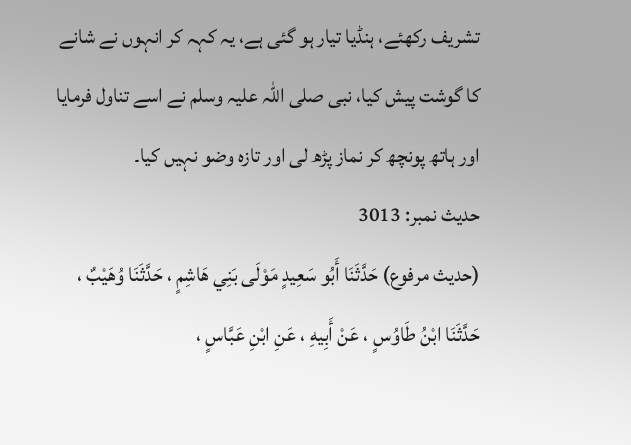تشریف رکھئے، ہنڈیا تیار ہو گئی ہے، یہ کہہ کر انہوں نے شانے کا گوشت پیش کیا، نبی صلی اللہ علیہ وسلم نے اسے تناول فرمایا اور ہاتھ پونچھ کر نماز پڑھ لی اور تازہ وضو نہیں کیا۔
حدیث نمبر: 3013
(حديث مرفوع) حَدَّثَنَا أَبُو سَعِيدٍ مَوْلَى بَنِي هَاشِمٍ ، حَدَّثَنَا وُهَيْبٌ ، حَدَّثَنَا ابْنُ طَاوُسٍ ، عَنْ أَبِيهِ ، عَنِ ابْنِ عَبَّاسٍ ،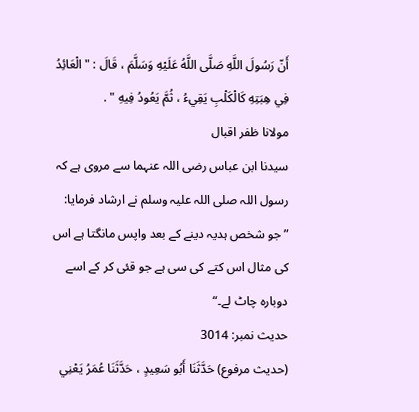أَنّ رَسُولَ اللَّهِ صَلَّى اللَّهُ عَلَيْهِ وَسَلَّمَ ، قَالَ : " الْعَائِدُ فِي هِبَتِهِ كَالْكَلْبِ يَقِيءُ ، ثُمَّ يَعُودُ فِيهِ " .
مولانا ظفر اقبال
سیدنا ابن عباس رضی اللہ عنہما سے مروی ہے کہ رسول اللہ صلی اللہ علیہ وسلم نے ارشاد فرمایا: ”جو شخص ہدیہ دینے کے بعد واپس مانگتا ہے اس کی مثال اس کتے کی سی ہے جو قئی کر کے اسے دوبارہ چاٹ لے۔“
حدیث نمبر: 3014
(حديث مرفوع) حَدَّثَنَا أَبُو سَعِيدٍ ، حَدَّثَنَا عُمَرُ يَعْنِي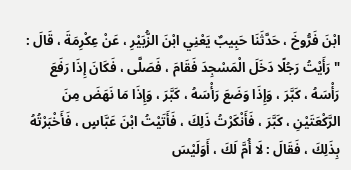ابْنَ فَرُّوخَ ، حَدَّثَنَا حَبِيبٌ يَعْنِي ابْنَ الزُّبَيْرِ ، عَنْ عِكْرِمَةَ ، قَالَ : " رَأَيْتُ رَجُلًا دَخَلَ الْمَسْجِدَ فَقَامَ ، فَصَلَّى ، فَكَانَ إِذَا رَفَعَ رَأْسَهُ ، كَبَّرَ ، وَإِذَا وَضَعَ رَأْسَهُ ، كَبَّرَ ، وَإِذَا مَا نَهَضَ مِنَ الرَّكْعَتَيْنِ ، كَبَّرَ ، فَأَنْكَرْتُ ذَلِكَ ، فَأَتَيْتُ ابْنَ عَبَّاسٍ ، فَأَخْبَرْتُهُ بِذَلِكَ ، فَقَالَ : لَا أُمَّ لَكَ ، أَوَلَيْسَ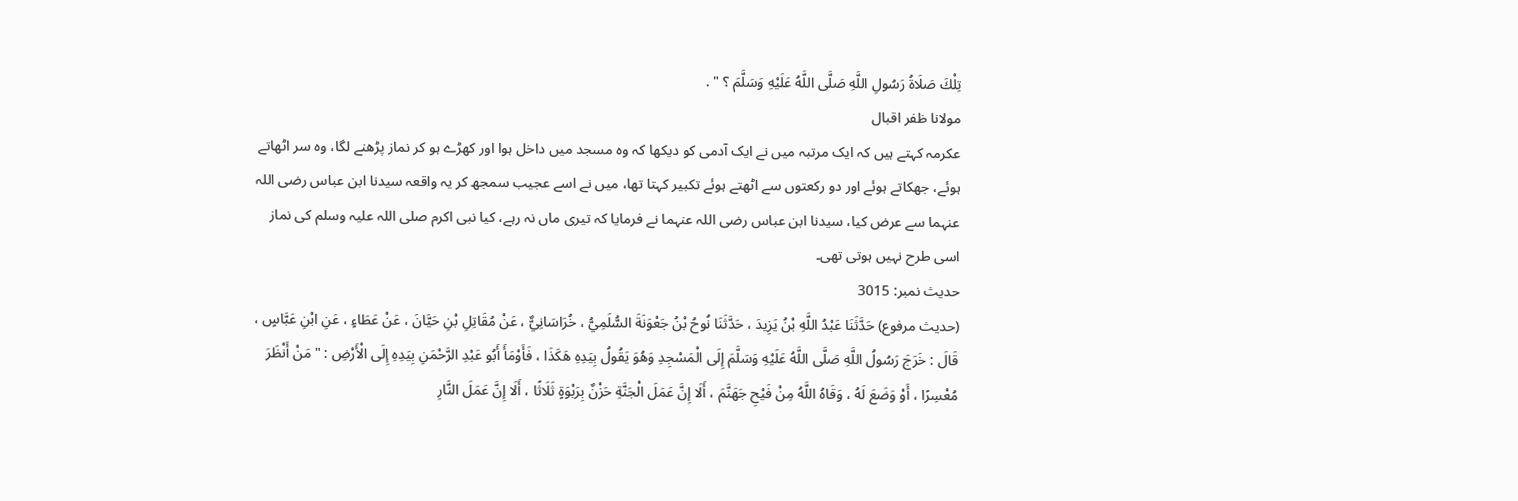تِلْكَ صَلَاةُ رَسُولِ اللَّهِ صَلَّى اللَّهُ عَلَيْهِ وَسَلَّمَ ؟ " .
مولانا ظفر اقبال
عکرمہ کہتے ہیں کہ ایک مرتبہ میں نے ایک آدمی کو دیکھا کہ وہ مسجد میں داخل ہوا اور کھڑے ہو کر نماز پڑھنے لگا، وہ سر اٹھاتے ہوئے، جھکاتے ہوئے اور دو رکعتوں سے اٹھتے ہوئے تکبیر کہتا تھا، میں نے اسے عجیب سمجھ کر یہ واقعہ سیدنا ابن عباس رضی اللہ عنہما سے عرض کیا، سیدنا ابن عباس رضی اللہ عنہما نے فرمایا کہ تیری ماں نہ رہے، کیا نبی اکرم صلی اللہ علیہ وسلم کی نماز اسی طرح نہیں ہوتی تھی۔
حدیث نمبر: 3015
(حديث مرفوع) حَدَّثَنَا عَبْدُ اللَّهِ بْنُ يَزِيدَ ، حَدَّثَنَا نُوحُ بْنُ جَعْوَنَةَ السُّلَمِيُّ ، خُرَاسَانِيٌّ ، عَنْ مُقَاتِلِ بْنِ حَيَّانَ ، عَنْ عَطَاءٍ ، عَنِ ابْنِ عَبَّاسٍ ، قَالَ : خَرَجَ رَسُولُ اللَّهِ صَلَّى اللَّهُ عَلَيْهِ وَسَلَّمَ إِلَى الْمَسْجِدِ وَهُوَ يَقُولُ بِيَدِهِ هَكَذَا ، فَأَوْمَأَ أَبُو عَبْدِ الرَّحْمَنِ بِيَدِهِ إِلَى الْأَرْضِ : " مَنْ أَنْظَرَ مُعْسِرًا ، أَوْ وَضَعَ لَهُ ، وَقَاهُ اللَّهُ مِنْ فَيْحِ جَهَنَّمَ ، أَلَا إِنَّ عَمَلَ الْجَنَّةِ حَزْنٌ بِرَبْوَةٍ ثَلَاثًا ، أَلَا إِنَّ عَمَلَ النَّارِ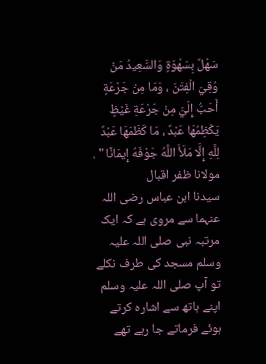سَهْلٌ بِسَهْوَةٍ وَالسَّعِيدُ مَنْ وُقِيَ الْفِتَنَ ، وَمَا مِنْ جَرْعَةٍ أَحَبُّ إِلَيَّ مِنْ جَرْعَةِ غَيْظٍ يَكْظِمُهَا عَبْدٌ ، مَا كَظَمَهَا عَبْدٌ لِلَّهِ إِلَّا مَلَأَ اللَّهُ جَوْفَهُ إِيمَانًا " .
مولانا ظفر اقبال
سیدنا ابن عباس رضی اللہ عنہما سے مروی ہے کہ ایک مرتبہ نبی صلی اللہ علیہ وسلم مسجد کی طرف نکلے تو آپ صلی اللہ علیہ وسلم اپنے ہاتھ سے اشارہ کرتے ہوئے فرماتے جا رہے تھے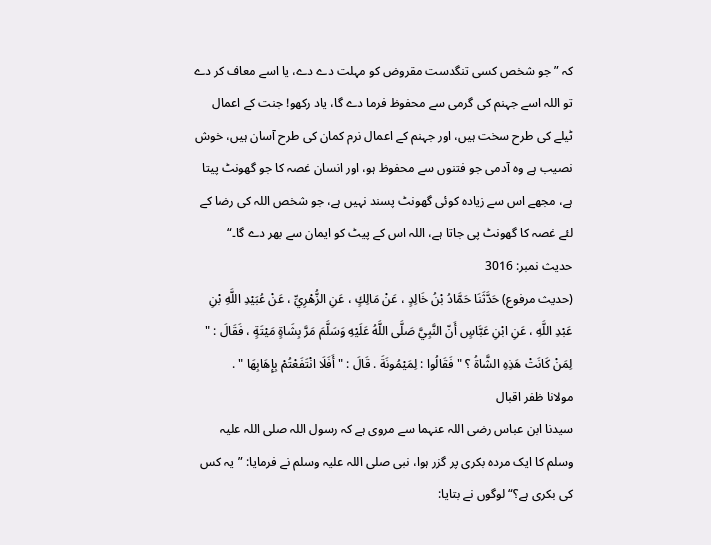کہ ”جو شخص کسی تنگدست مقروض کو مہلت دے دے، یا اسے معاف کر دے تو اللہ اسے جہنم کی گرمی سے محفوظ فرما دے گا، یاد رکھو! جنت کے اعمال ٹیلے کی طرح سخت ہیں، اور جہنم کے اعمال نرم کمان کی طرح آسان ہیں، خوش نصیب ہے وہ آدمی جو فتنوں سے محفوظ ہو، اور انسان غصہ کا جو گھونٹ پیتا ہے، مجھے اس سے زیادہ کوئی گھونٹ پسند نہیں ہے، جو شخص اللہ کی رضا کے لئے غصہ کا گھونٹ پی جاتا ہے، اللہ اس کے پیٹ کو ایمان سے بھر دے گا۔“
حدیث نمبر: 3016
(حديث مرفوع) حَدَّثَنَا حَمَّادُ بْنُ خَالِدٍ ، عَنْ مَالِكٍ ، عَنِ الزُّهْرِيِّ ، عَنْ عُبَيْدِ اللَّهِ بْنِ عَبْدِ اللَّهِ ، عَنِ ابْنِ عَبَّاسٍ أَنّ النَّبِيَّ صَلَّى اللَّهُ عَلَيْهِ وَسَلَّمَ مَرَّ بِشَاةٍ مَيْتَةٍ ، فَقَالَ : " لِمَنْ كَانَتْ هَذِهِ الشَّاةُ ؟ " فَقَالُوا : لِمَيْمُونَةَ . قَالَ : " أَفَلَا انْتَفَعْتُمْ بِإِهَابِهَا " .
مولانا ظفر اقبال
سیدنا ابن عباس رضی اللہ عنہما سے مروی ہے کہ رسول اللہ صلی اللہ علیہ وسلم کا ایک مردہ بکری پر گزر ہوا، نبی صلی اللہ علیہ وسلم نے فرمایا: ”یہ کس کی بکری ہے؟“ لوگوں نے بتایا: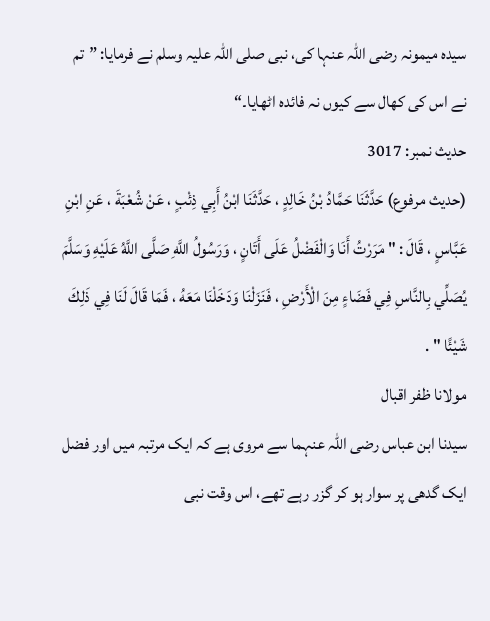سیدہ میمونہ رضی اللہ عنہا کی، نبی صلی اللہ علیہ وسلم نے فرمایا: ”تم نے اس کی کھال سے کیوں نہ فائدہ اٹھایا۔“
حدیث نمبر: 3017
(حديث مرفوع) حَدَّثَنَا حَمَّادُ بْنُ خَالِدٍ ، حَدَّثَنَا ابْنُ أَبِي ذِئْبٍ ، عَنْ شُعْبَةَ ، عَنِ ابْنِ عَبَّاسٍ ، قَالَ : " مَرَرْتُ أَنَا وَالْفَضْلُ عَلَى أَتَانٍ ، وَرَسُولُ اللَّهِ صَلَّى اللَّهُ عَلَيْهِ وَسَلَّمَ يُصَلِّي بِالنَّاسِ فِي فَضَاءٍ مِنَ الْأَرْضِ ، فَنَزَلْنَا وَدَخَلْنَا مَعَهُ ، فَمَا قَالَ لَنَا فِي ذَلِكَ شَيْئًا " .
مولانا ظفر اقبال
سیدنا ابن عباس رضی اللہ عنہما سے مروی ہے کہ ایک مرتبہ میں اور فضل ایک گدھی پر سوار ہو کر گزر رہے تھے، اس وقت نبی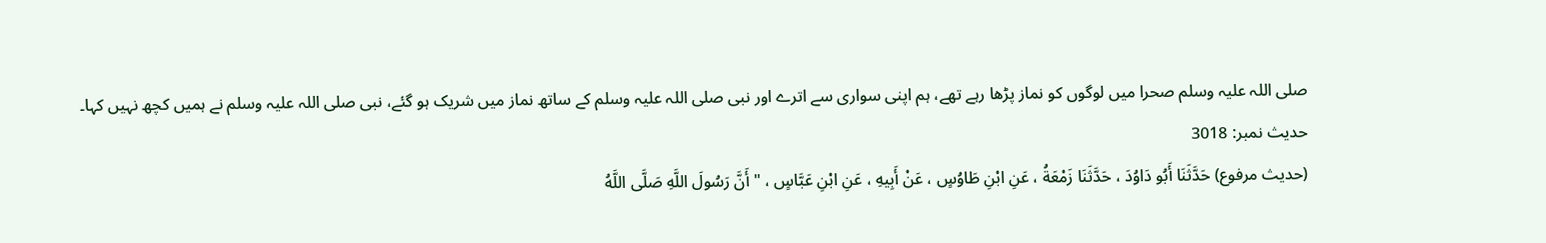صلی اللہ علیہ وسلم صحرا میں لوگوں کو نماز پڑھا رہے تھے، ہم اپنی سواری سے اترے اور نبی صلی اللہ علیہ وسلم کے ساتھ نماز میں شریک ہو گئے، نبی صلی اللہ علیہ وسلم نے ہمیں کچھ نہیں کہا۔
حدیث نمبر: 3018
(حديث مرفوع) حَدَّثَنَا أَبُو دَاوُدَ ، حَدَّثَنَا زَمْعَةُ ، عَنِ ابْنِ طَاوُسٍ ، عَنْ أَبِيهِ ، عَنِ ابْنِ عَبَّاسٍ ، " أَنَّ رَسُولَ اللَّهِ صَلَّى اللَّهُ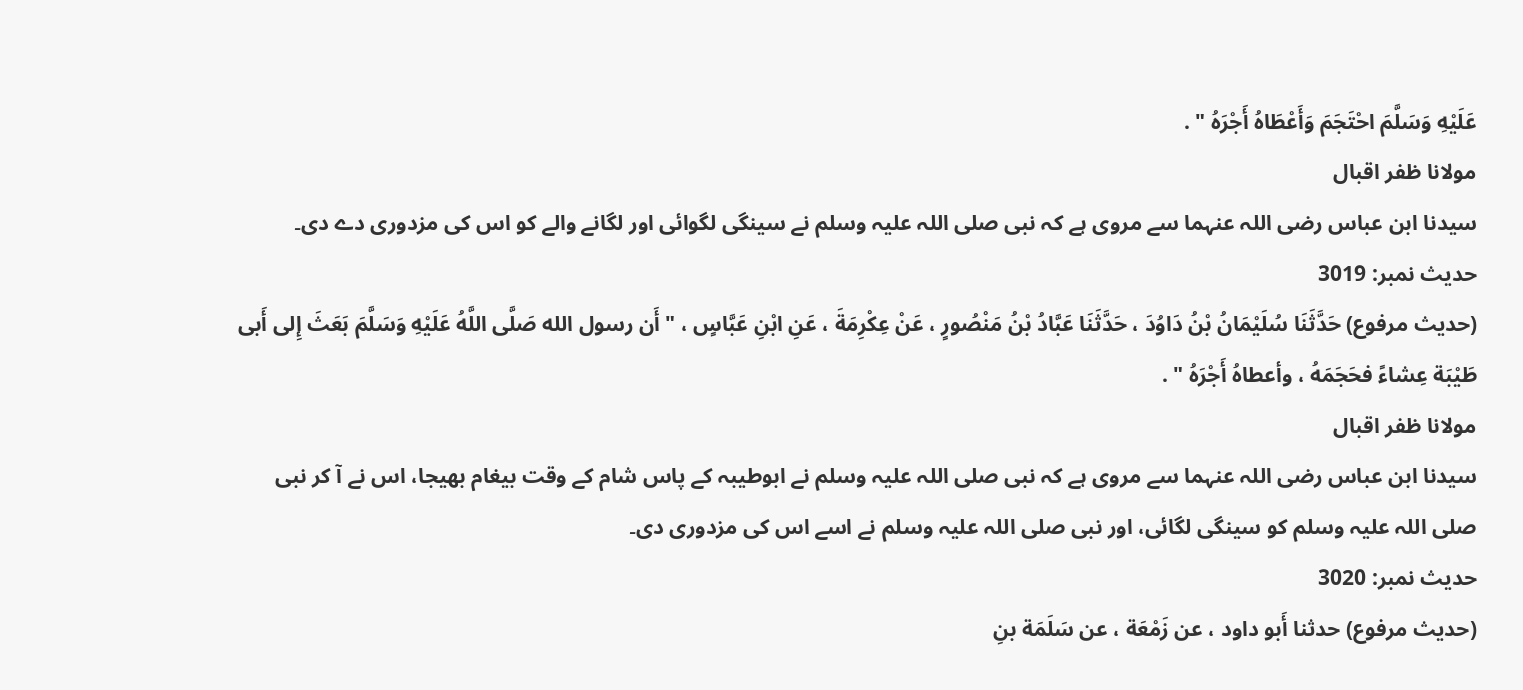عَلَيْهِ وَسَلَّمَ احْتَجَمَ وَأَعْطَاهُ أَجْرَهُ " .
مولانا ظفر اقبال
سیدنا ابن عباس رضی اللہ عنہما سے مروی ہے کہ نبی صلی اللہ علیہ وسلم نے سینگی لگوائی اور لگانے والے کو اس کی مزدوری دے دی۔
حدیث نمبر: 3019
(حديث مرفوع) حَدَّثَنَا سُلَيْمَانُ بْنُ دَاوُدَ ، حَدَّثَنَا عَبَّادُ بْنُ مَنْصُورٍ ، عَنْ عِكْرِمَةَ ، عَنِ ابْنِ عَبَّاسٍ ، " أَن رسول الله صَلَّى اللَّهُ عَلَيْهِ وَسَلَّمَ بَعَثَ إِلى أَبى طَيْبَة عِشاءً فحَجَمَهُ ، وأعطاهُ أَجْرَهُ " .
مولانا ظفر اقبال
سیدنا ابن عباس رضی اللہ عنہما سے مروی ہے کہ نبی صلی اللہ علیہ وسلم نے ابوطیبہ کے پاس شام کے وقت بیغام بھیجا، اس نے آ کر نبی صلی اللہ علیہ وسلم کو سینگی لگائی، اور نبی صلی اللہ علیہ وسلم نے اسے اس کی مزدوری دی۔
حدیث نمبر: 3020
(حديث مرفوع) حدثنا أَبو داود ، عن زَمْعَة ، عن سَلَمَة بنِ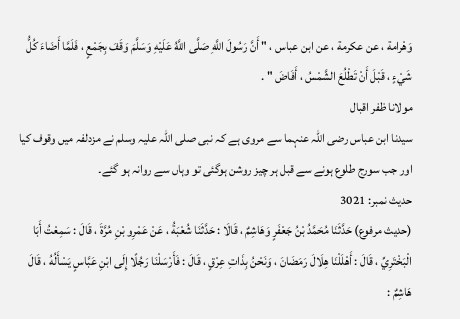وَهْرامة ، عن عكرمة ، عن ابن عباس ، " أَنَّ رَسُولَ اللَّهِ صَلَّى اللَّهُ عَلَيْهِ وَسَلَّمَ وَقَفَ بِجَمْعٍ ، فَلَمَّا أَضَاءَ كُلُّ شَيْءٍ ، قَبْلَ أَنْ تَطْلُعَ الشَّمْسُ ، أَفَاضَ " .
مولانا ظفر اقبال
سیدنا ابن عباس رضی اللہ عنہما سے مروی ہے کہ نبی صلی اللہ علیہ وسلم نے مزدلفہ میں وقوف کیا اور جب سورج طلوع ہونے سے قبل ہر چیز روشن ہوگئی تو وہاں سے روانہ ہو گئے۔
حدیث نمبر: 3021
(حديث مرفوع) حَدَّثَنَا مُحَمَّدُ بْنُ جَعْفَرٍ وَهَاشِمٌ ، قَالَا : حَدَّثَنَا شُعْبَةُ ، عَنْ عَمْرِو بْنِ مُرَّةَ ، قَالَ : سَمِعْتُ أَبَا الْبَخْتَرِيِّ ، قَالَ : أَهْلَلْنَا هِلَالَ رَمَضَانَ ، وَنَحْنُ بِذَاتِ عِرْقٍ ، قَالَ : فَأَرْسَلْنَا رَجُلًا إِلَى ابْنِ عَبَّاسٍ يَسْأَلُهُ ، قَالَ هَاشِمٌ :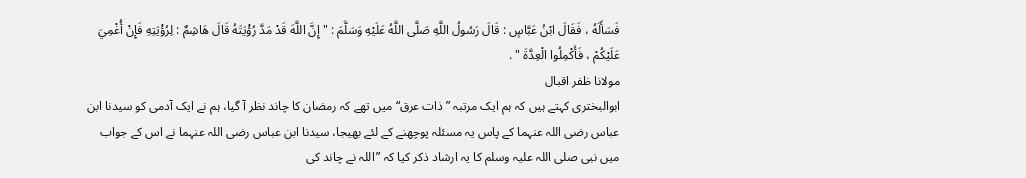فَسَأَلَهُ ، فَقَالَ ابْنُ عَبَّاسٍ : قَالَ رَسُولُ اللَّهِ صَلَّى اللَّهُ عَلَيْهِ وَسَلَّمَ : " إِنَّ اللَّهَ قَدْ مَدَّ رُؤْيَتَهُ قَالَ هَاشِمٌ : لِرُؤْيَتِهِ فَإِنْ أُغْمِيَ عَلَيْكُمْ ، فَأَكْمِلُوا الْعِدَّةَ " .
مولانا ظفر اقبال
ابوالبختری کہتے ہیں کہ ہم ایک مرتبہ ”ذات عرق“ میں تھے کہ رمضان کا چاند نظر آ گیا، ہم نے ایک آدمی کو سیدنا ابن عباس رضی اللہ عنہما کے پاس یہ مسئلہ پوچھنے کے لئے بھیجا، سیدنا ابن عباس رضی اللہ عنہما نے اس کے جواب میں نبی صلی اللہ علیہ وسلم کا یہ ارشاد ذکر کیا کہ ”اللہ نے چاند کی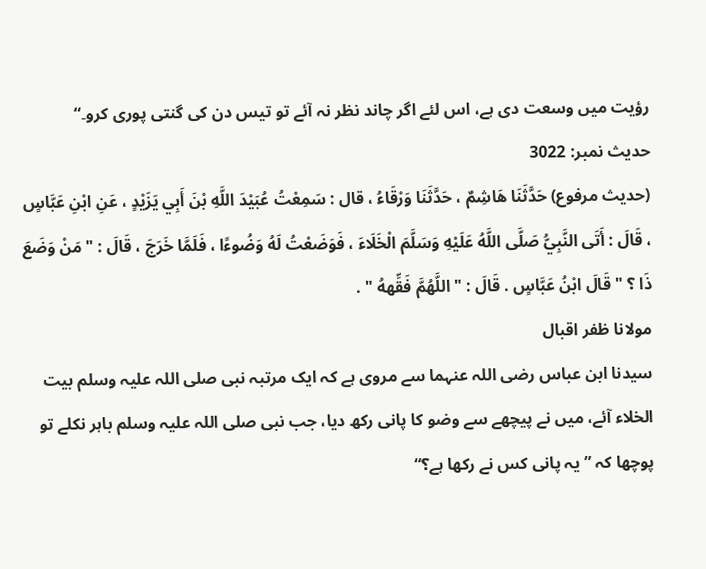رؤیت میں وسعت دی ہے، اس لئے اگر چاند نظر نہ آئے تو تیس دن کی گنتی پوری کرو۔“
حدیث نمبر: 3022
(حديث مرفوع) حَدَّثَنَا هَاشِمٌ ، حَدَّثَنَا وَرْقَاءُ ، قال : سَمِعْتُ عُبَيْدَ اللَّهِ بْنَ أَبِي يَزَيْدٍ ، عَنِ ابْنِ عَبَّاسٍ ، قَالَ : أَتَى النَّبِيُّ صَلَّى اللَّهُ عَلَيْهِ وَسَلَّمَ الْخَلَاءَ ، فَوَضَعْتُ لَهُ وَضُوءًا ، فَلَمَّا خَرَجَ ، قَالَ : " مَنْ وَضَعَ ذَا ؟ " قَالَ ابْنُ عَبَّاسٍ . قَالَ : " اللَّهُمَّ فَقِّههُ " .
مولانا ظفر اقبال
سیدنا ابن عباس رضی اللہ عنہما سے مروی ہے کہ ایک مرتبہ نبی صلی اللہ علیہ وسلم بیت الخلاء آئے، میں نے پیچھے سے وضو کا پانی رکھ دیا، جب نبی صلی اللہ علیہ وسلم باہر نکلے تو پوچھا کہ ”یہ پانی کس نے رکھا ہے؟“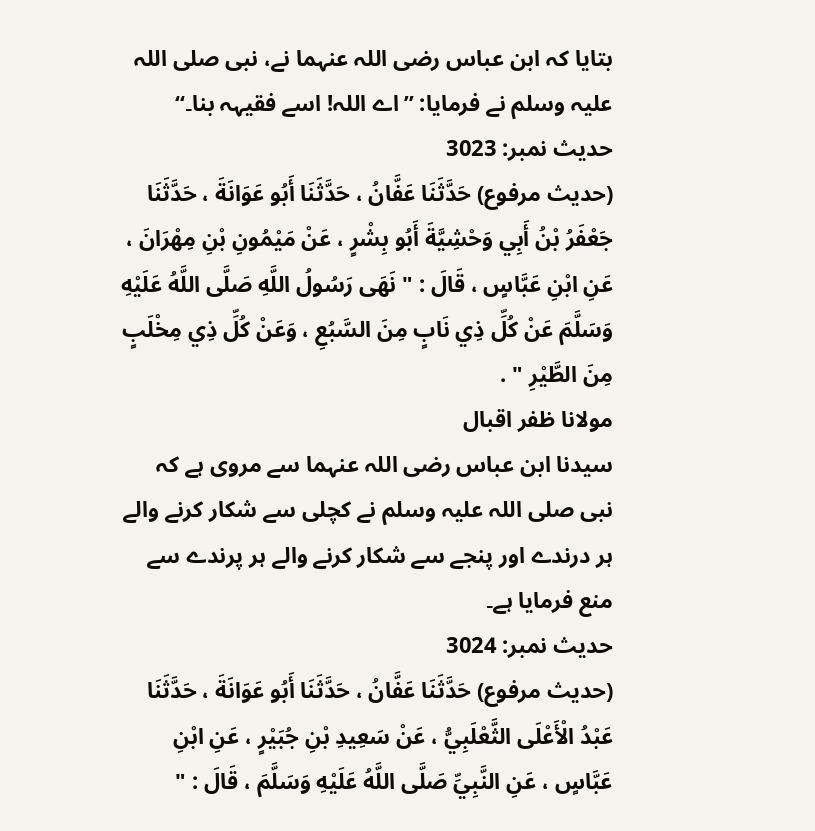بتایا کہ ابن عباس رضی اللہ عنہما نے، نبی صلی اللہ علیہ وسلم نے فرمایا: ”اے اللہ! اسے فقیہہ بنا۔“
حدیث نمبر: 3023
(حديث مرفوع) حَدَّثَنَا عَفَّانُ ، حَدَّثَنَا أَبُو عَوَانَةَ ، حَدَّثَنَا جَعْفَرُ بْنُ أَبِي وَحْشِيَّةَ أَبُو بِشْرٍ ، عَنْ مَيْمُونِ بْنِ مِهْرَانَ ، عَنِ ابْنِ عَبَّاسٍ ، قَالَ : " نَهَى رَسُولُ اللَّهِ صَلَّى اللَّهُ عَلَيْهِ وَسَلَّمَ عَنْ كُلِّ ذِي نَابٍ مِنَ السَّبُعِ ، وَعَنْ كُلِّ ذِي مِخْلَبٍ مِنَ الطَّيْرِ " .
مولانا ظفر اقبال
سیدنا ابن عباس رضی اللہ عنہما سے مروی ہے کہ نبی صلی اللہ علیہ وسلم نے کچلی سے شکار کرنے والے ہر درندے اور پنجے سے شکار کرنے والے ہر پرندے سے منع فرمایا ہے۔
حدیث نمبر: 3024
(حديث مرفوع) حَدَّثَنَا عَفَّانُ ، حَدَّثَنَا أَبُو عَوَانَةَ ، حَدَّثَنَا عَبْدُ الْأَعْلَى الثَّعْلَبِيُّ ، عَنْ سَعِيدِ بْنِ جُبَيْرٍ ، عَنِ ابْنِ عَبَّاسٍ ، عَنِ النَّبِيِّ صَلَّى اللَّهُ عَلَيْهِ وَسَلَّمَ ، قَالَ : "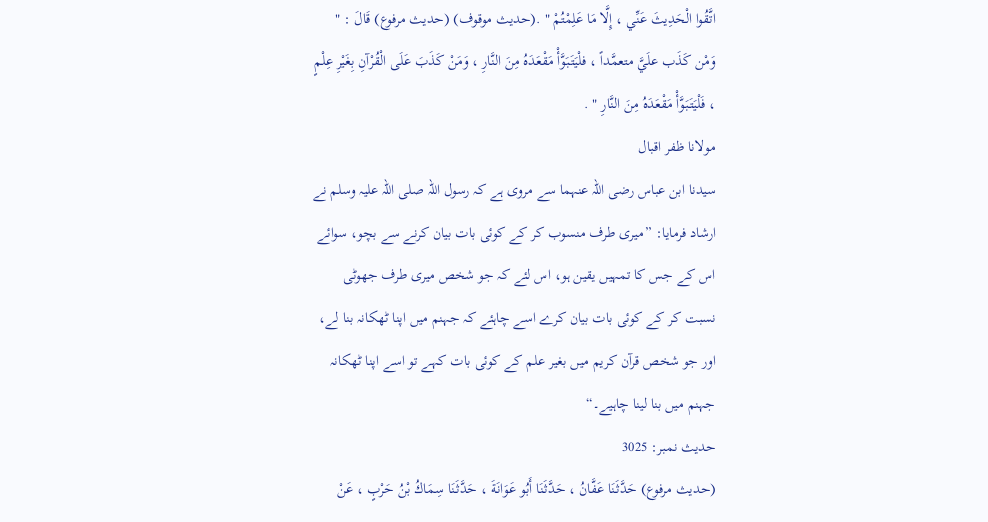اتَّقُوا الْحَدِيثَ عَنِّي ، إِلَّا مَا عَلِمْتُمْ " .(حديث موقوف) (حديث مرفوع) قَالَ : " وَمْن كَذَب علَيَّ متعمَّداً ، فلْيَتَبَوَّأْ مَقْعَدَهُ مِنَ النَّارِ ، وَمَنْ كَذَبَ عَلَى الْقُرْآنِ بِغَيْرِ عِلْمٍ ، فَلْيَتَبَوَّأْ مَقْعَدَهُ مِنَ النَّارِ " .
مولانا ظفر اقبال
سیدنا ابن عباس رضی اللہ عنہما سے مروی ہے کہ رسول اللہ صلی اللہ علیہ وسلم نے ارشاد فرمایا: ”میری طرف منسوب کر کے کوئی بات بیان کرنے سے بچو، سوائے اس کے جس کا تمہیں یقین ہو، اس لئے کہ جو شخص میری طرف جھوٹی نسبت کر کے کوئی بات بیان کرے اسے چاہئے کہ جہنم میں اپنا ٹھکانہ بنا لے، اور جو شخص قرآن کریم میں بغیر علم کے کوئی بات کہے تو اسے اپنا ٹھکانہ جہنم میں بنا لینا چاہیے۔“
حدیث نمبر: 3025
(حديث مرفوع) حَدَّثَنَا عَفَّانُ ، حَدَّثَنَا أَبُو عَوَانَةَ ، حَدَّثَنَا سِمَاكُ بْنُ حَرْبٍ ، عَنْ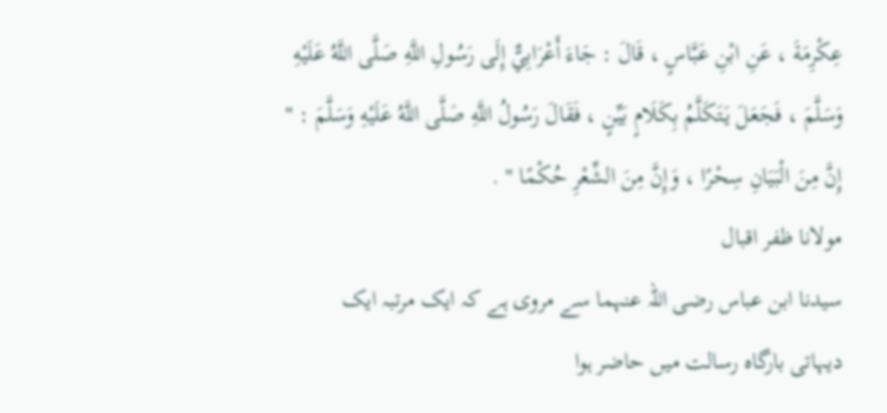عِكْرِمَةَ ، عَنِ ابْنِ عَبَّاسٍ ، قَالَ : جَاءَ أَعْرَابِيٌّ إِلَى رَسُولِ اللَّهِ صَلَّى اللَّهُ عَلَيْهِ وَسَلَّمَ ، فَجَعَلَ يَتَكَلَّمُ بِكَلَامٍ بَيِّنٍ ، فَقَالَ رَسُولُ اللَّهِ صَلَّى اللَّهُ عَلَيْهِ وَسَلَّمَ : " إِنَّ مِنَ الْبَيَانِ سِحْرًا ، وَإِنَّ مِنَ الشِّعْرِ حُكْمًا " .
مولانا ظفر اقبال
سیدنا ابن عباس رضی اللہ عنہما سے مروی ہے کہ ایک مرتبہ ایک دیہاتی بارگاہ رسالت میں حاضر ہوا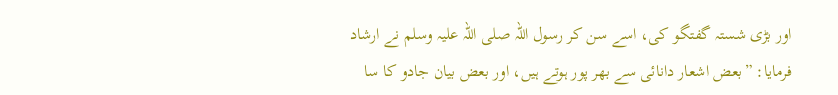اور بڑی شستہ گفتگو کی، اسے سن کر رسول اللہ صلی اللہ علیہ وسلم نے ارشاد فرمایا: ”بعض اشعار دانائی سے بھر پور ہوتے ہیں، اور بعض بیان جادو کا سا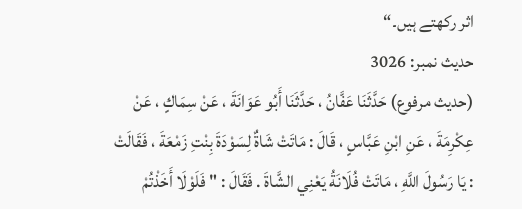اثر رکھتے ہیں۔“
حدیث نمبر: 3026
(حديث مرفوع) حَدَّثَنَا عَفَّانُ ، حَدَّثَنَا أَبُو عَوَانَةَ ، عَنْ سِمَاكٍ ، عَنْ عِكْرِمَةَ ، عَنِ ابْنِ عَبَّاسٍ ، قَالَ : مَاتَتْ شَاةٌ لِسَوْدَةَ بِنْتِ زَمْعَةَ ، فَقَالَتْ : يَا رَسُولَ اللَّهِ ، مَاتَتْ فُلَانَةُ يَعْنِي الشَّاةَ . فَقَالَ : " فَلَوْلَا أَخَذْتُمْ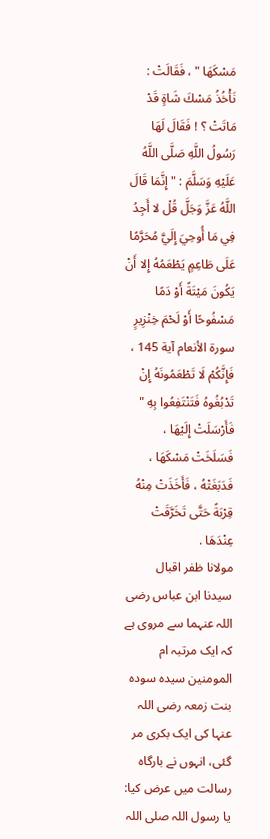مَسْكَهَا " ، فَقَالَتْ : نَأْخُذُ مَسْكَ شَاةٍ قَدْ مَاتَتْ ؟ ! فَقَالَ لَهَا رَسُولُ اللَّهِ صَلَّى اللَّهُ عَلَيْهِ وَسَلَّمَ : " إِنَّمَا قَالَ اللَّهُ عَزَّ وَجَلَّ قُلْ لا أَجِدُ فِي مَا أُوحِيَ إِلَيَّ مُحَرَّمًا عَلَى طَاعِمٍ يَطْعَمُهُ إِلا أَنْ يَكُونَ مَيْتَةً أَوْ دَمًا مَسْفُوحًا أَوْ لَحْمَ خِنْزِيرٍ سورة الأنعام آية 145 ، فَإِنَّكُمْ لَا تَطْعَمُونَهُ إِنْ تَدْبُغُوهُ فَتَنْتَفِعُوا بِهِ " فَأَرْسَلَتْ إِلَيْهَا ، فَسَلَخَتْ مَسْكَهَا ، فَدَبَغَتْهُ ، فَأَخَذَتْ مِنْهُ قِرْبَةً حَتَّى تَخَرَّقَتْ عِنْدَهَا .
مولانا ظفر اقبال
سیدنا ابن عباس رضی اللہ عنہما سے مروی ہے کہ ایک مرتبہ ام المومنین سیدہ سودہ بنت زمعہ رضی اللہ عنہا کی ایک بکری مر گئی، انہوں نے بارگاہ رسالت میں عرض کیا: یا رسول اللہ صلی اللہ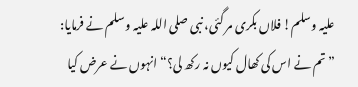علیہ وسلم! فلاں بکری مر گئی، نبی صلی اللہ علیہ وسلم نے فرمایا: ”تم نے اس کی کھال کیوں نہ رکھ لی؟“ انہوں نے عرض کیا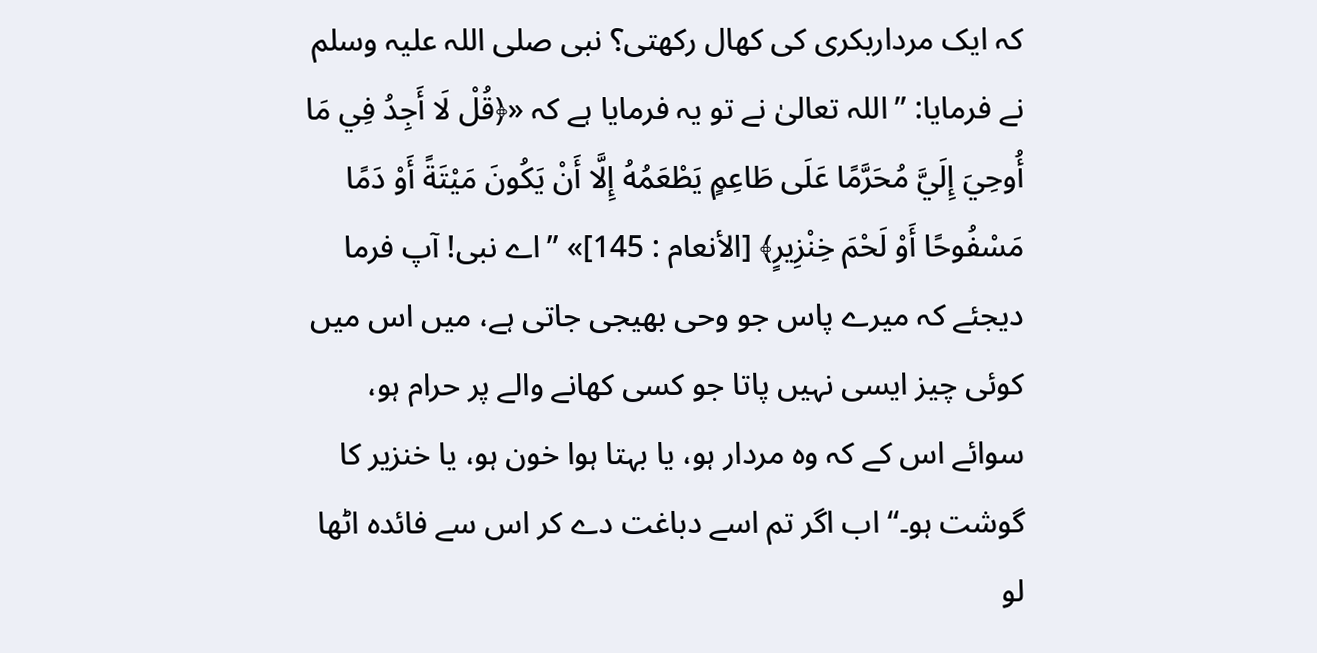کہ ایک مرداربکری کی کھال رکھتی؟ نبی صلی اللہ علیہ وسلم نے فرمایا: ”اللہ تعالیٰ نے تو یہ فرمایا ہے کہ «﴿قُلْ لَا أَجِدُ فِي مَا أُوحِيَ إِلَيَّ مُحَرَّمًا عَلَى طَاعِمٍ يَطْعَمُهُ إِلَّا أَنْ يَكُونَ مَيْتَةً أَوْ دَمًا مَسْفُوحًا أَوْ لَحْمَ خِنْزِيرٍ﴾ [الأنعام : 145]» ”اے نبی! آپ فرما دیجئے کہ میرے پاس جو وحی بھیجی جاتی ہے، میں اس میں کوئی چیز ایسی نہیں پاتا جو کسی کھانے والے پر حرام ہو، سوائے اس کے کہ وہ مردار ہو، یا بہتا ہوا خون ہو، یا خنزیر کا گوشت ہو۔“ اب اگر تم اسے دباغت دے کر اس سے فائدہ اٹھا لو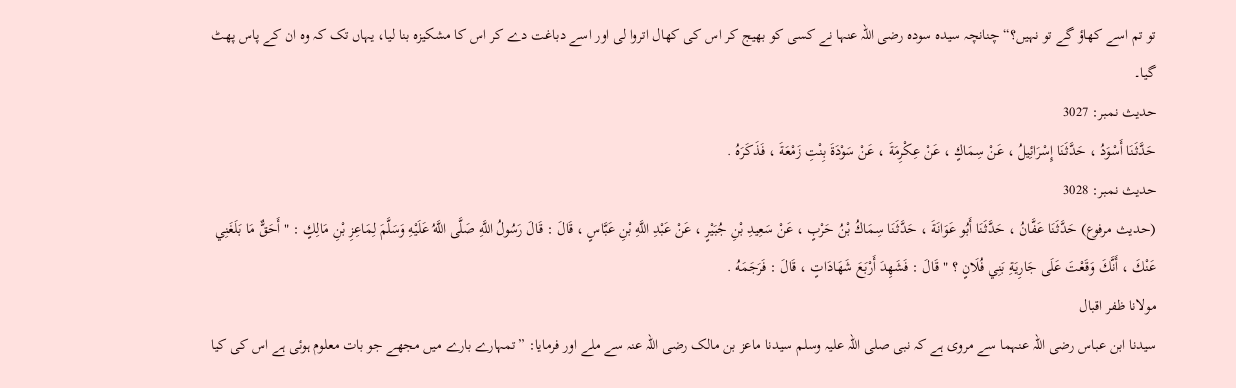تو تم اسے کھاؤ گے تو نہیں؟“ چنانچہ سیدہ سودہ رضی اللہ عنہا نے کسی کو بھیج کر اس کی کھال اتروا لی اور اسے دباغت دے کر اس کا مشکیزہ بنا لیا، یہاں تک کہ وہ ان کے پاس پھٹ گیا۔
حدیث نمبر: 3027
حَدَّثَنَا أَسْوَدُ ، حَدَّثَنَا إِسْرَائِيلُ ، عَنْ سِمَاكٍ ، عَنْ عِكْرِمَةَ ، عَنْ سَوْدَةَ بِنْتِ زَمْعَةَ ، فَذَكَرَهُ .
حدیث نمبر: 3028
(حديث مرفوع) حَدَّثَنَا عَفَّانُ ، حَدَّثَنَا أَبُو عَوَانَةَ ، حَدَّثَنَا سِمَاكُ بْنُ حَرْبٍ ، عَنْ سَعِيدِ بْنِ جُبَيْرٍ ، عَنْ عَبْدِ اللَّهِ بْنِ عَبَّاسٍ ، قَالَ : قَالَ رَسُولُ اللَّهِ صَلَّى اللَّهُ عَلَيْهِ وَسَلَّمَ لِمَاعِزِ بْنِ مَالِكٍ : " أَحَقٌّ مَا بَلَغَنِي عَنْكَ ، أَنَّكَ وَقَعْتَ عَلَى جَارِيَةِ بَنِي فُلَانٍ ؟ " قَالَ : فَشَهِدَ أَرْبَعَ شَهَادَاتٍ ، قَالَ : فَرَجَمَهُ .
مولانا ظفر اقبال
سیدنا ابن عباس رضی اللہ عنہما سے مروی ہے کہ نبی صلی اللہ علیہ وسلم سیدنا ماعز بن مالک رضی اللہ عنہ سے ملے اور فرمایا: ”تمہارے بارے میں مجھے جو بات معلوم ہوئی ہے اس کی کیا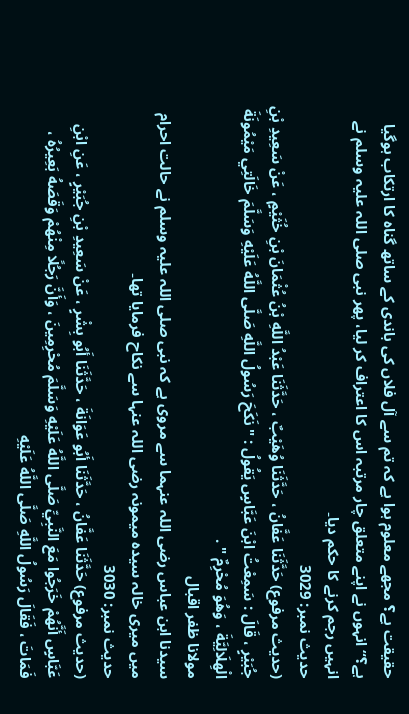حقیقت ہے؟ مجھے معلوم ہوا ہے کہ تم سے آل فلاں کی باندی کے ساتھ گناہ کا ارتکاب ہوگیا ہے؟“ انہوں نے اپنے متعلق چار مرتبہ اس کا اعتراف کر لیا، پھر نبی صلی اللہ علیہ وسلم نے انہیں رجم کرنے کا حکم دیا۔
حدیث نمبر: 3029
(حديث مرفوع) حَدَّثَنَا عَفَّانُ ، حَدَّثَنَا وُهَيْبٌ ، حَدَّثَنَا عَبْدُ اللَّهِ بْنُ عُثْمَانَ بْنِ خُثَيْمٍ ، عَنْ سَعِيدِ بْنِ جُبَيْرٍ ، قَالَ : سَمِعْتُ ابْنَ عَبَّاسٍ يَقُولُ : " نَكَحَ رَسُولُ اللَّهِ صَلَّى اللَّهُ عَلَيْهِ وَسَلَّمَ خَالَتِي مَيْمُونَةَ الْهِلَالِيَّةَ ، وَهُوَ مُحْرِمٌ " .
مولانا ظفر اقبال
سیدنا ابن عباس رضی اللہ عنہما سے مروی ہے کہ نبی صلی اللہ علیہ وسلم نے حالت احرام میں میری خالہ سیدہ میمونہ رضی اللہ عنہا سے نکاح فرمایا تھا۔
حدیث نمبر: 3030
(حديث مرفوع) حَدَّثَنَا عَفَّانُ ، حَدَّثَنَا أَبُو عَوَانَةَ ، حَدَّثَنَا أَبُو بِشْرٍ ، عَنْ سَعِيدِ بْنِ جُبَيْرٍ ، عَنِ ابْنِ عَبَّاسٍ أَنَّهُمْ خَرَجُوا مَعَ النَّبِيِّ صَلَّى اللَّهُ عَلَيْهِ وَسَلَّمَ مُحْرِمِينَ ، وَأَنَّ رَجُلًا مِنْهُمْ وَقَصَهُ بَعِيرُهُ ، فَمَاتَ ، فَقَالَ رَسُولُ اللَّهِ صَلَّى اللَّهُ عَلَيْهِ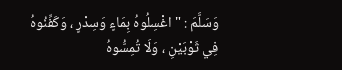وَسَلَّمَ : " اغْسِلُوهُ بِمَاءٍ وَسِدْرٍ ، وَكَفِّنُوهُ فِي ثَوْبَيْنِ ، وَلَا تُمِسُّوهُ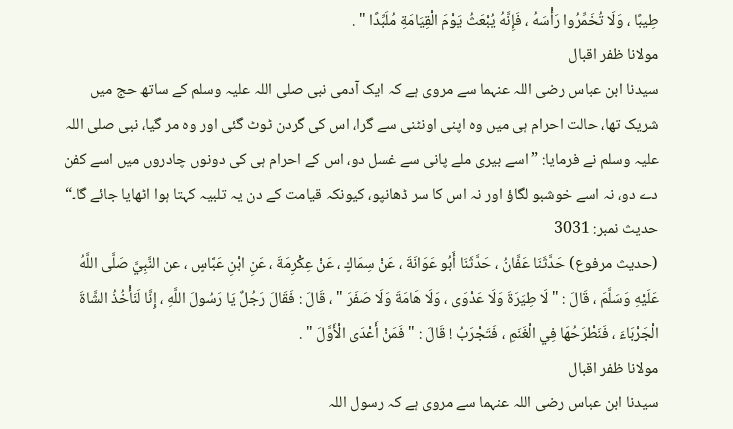طِيبًا ، وَلَا تُخَمِّرُوا رَأْسَهُ ، فَإِنَّهُ يُبْعَثُ يَوْمَ الْقِيَامَةِ مُلَبِّدًا " .
مولانا ظفر اقبال
سیدنا ابن عباس رضی اللہ عنہما سے مروی ہے کہ ایک آدمی نبی صلی اللہ علیہ وسلم کے ساتھ حج میں شریک تھا، حالت احرام ہی میں وہ اپنی اونٹنی سے گرا، اس کی گردن ٹوٹ گئی اور وہ مر گیا، نبی صلی اللہ علیہ وسلم نے فرمایا: ”اسے بیری ملے پانی سے غسل دو، اس کے احرام ہی کی دونوں چادروں میں اسے کفن دے دو، نہ اسے خوشبو لگاؤ اور نہ اس کا سر ڈھانپو، کیونکہ قیامت کے دن یہ تلبیہ کہتا ہوا اٹھایا جائے گا۔“
حدیث نمبر: 3031
(حديث مرفوع) حَدَّثَنَا عَفَّانُ ، حَدَّثَنَا أَبُو عَوَانَةَ ، عَنْ سِمَاكٍ ، عَنْ عِكْرِمَةَ ، عَنِ ابْنِ عَبَّاسٍ ، عن النَّبِيَّ صَلَّى اللَّهُ عَلَيْهِ وَسَلَّمَ ، قَالَ : " لَا طِيَرَةَ وَلَا عَدْوَى ، وَلَا هَامَةَ وَلَا صَفَرَ " ، قَالَ : فَقَالَ رَجُلٌ يَا رَسُولَ اللَّهِ ، إِنَّا لَنَأْخُذُ الشَّاةَ الْجَرْبَاءَ ، فَنَطْرَحُهَا فِي الْغَنَمِ ، فَتَجْرَبُ ! قَالَ : " فَمَنْ أَعْدَى الْأَوَّلَ " .
مولانا ظفر اقبال
سیدنا ابن عباس رضی اللہ عنہما سے مروی ہے کہ رسول اللہ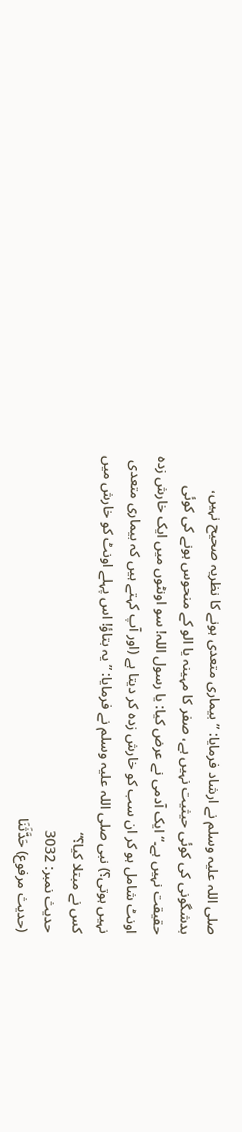صلی اللہ علیہ وسلم نے ارشاد فرمایا: ”بیماری متعدی ہونے کا نظریہ صحیح نہیں، بدشگونی کی کوئی حیثیت نہیں ہے، صفر کا مہینہ یا الو کے منحوس ہونے کی کوئی حقیقت نہیں ہے۔“ ایک آدمی نے عرض کیا: یا رسول اللہ! سو اونٹوں میں ایک خارش زدہ اونٹ شامل ہو کر ان سب کو خارش زدہ کر دیتا ہے (اور آپ کہتے ہیں کہ بیماری متعدی نہیں ہوتی؟) نبی صلی اللہ علیہ وسلم نے فرمایا: ”یہ بتاؤ! اس پہلے اونٹ کو خارش میں کس نے مبتلا کیا؟“
حدیث نمبر: 3032
(حديث مرفوع) حَدَّثَنَا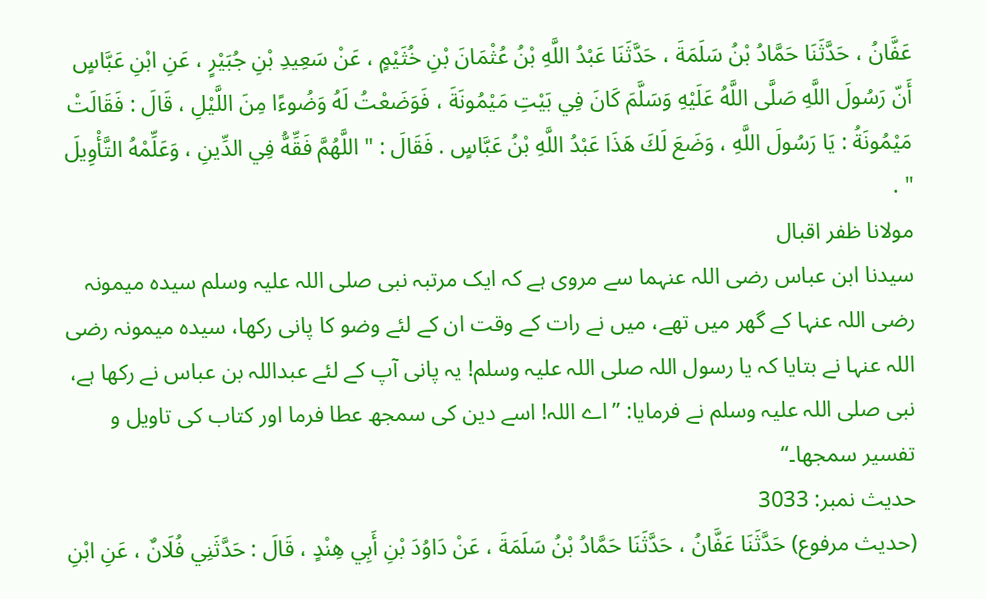عَفَّانُ ، حَدَّثَنَا حَمَّادُ بْنُ سَلَمَةَ ، حَدَّثَنَا عَبْدُ اللَّهِ بْنُ عُثْمَانَ بْنِ خُثَيْمٍ ، عَنْ سَعِيدِ بْنِ جُبَيْرٍ ، عَنِ ابْنِ عَبَّاسٍ أَنّ رَسُولَ اللَّهِ صَلَّى اللَّهُ عَلَيْهِ وَسَلَّمَ كَانَ فِي بَيْتِ مَيْمُونَةَ ، فَوَضَعْتُ لَهُ وَضُوءًا مِنَ اللَّيْلِ ، قَالَ : فَقَالَتْ مَيْمُونَةُ : يَا رَسُولَ اللَّهِ ، وَضَعَ لَكَ هَذَا عَبْدُ اللَّهِ بْنُ عَبَّاسٍ . فَقَالَ : " اللَّهُمَّ فَقِّهُّ فِي الدِّينِ ، وَعَلِّمْهُ التَّأْوِيلَ " .
مولانا ظفر اقبال
سیدنا ابن عباس رضی اللہ عنہما سے مروی ہے کہ ایک مرتبہ نبی صلی اللہ علیہ وسلم سیدہ میمونہ رضی اللہ عنہا کے گھر میں تھے، میں نے رات کے وقت ان کے لئے وضو کا پانی رکھا، سیدہ میمونہ رضی اللہ عنہا نے بتایا کہ یا رسول اللہ صلی اللہ علیہ وسلم! یہ پانی آپ کے لئے عبداللہ بن عباس نے رکھا ہے، نبی صلی اللہ علیہ وسلم نے فرمایا: ”اے اللہ! اسے دین کی سمجھ عطا فرما اور کتاب کی تاویل و تفسیر سمجھا۔“
حدیث نمبر: 3033
(حديث مرفوع) حَدَّثَنَا عَفَّانُ ، حَدَّثَنَا حَمَّادُ بْنُ سَلَمَةَ ، عَنْ دَاوُدَ بْنِ أَبِي هِنْدٍ ، قَالَ : حَدَّثَنِي فُلَانٌ ، عَنِ ابْنِ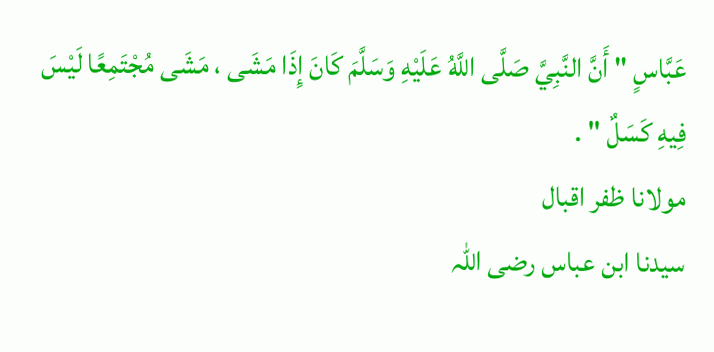عَبَّاسٍ " أَنَّ النَّبِيَّ صَلَّى اللَّهُ عَلَيْهِ وَسَلَّمَ كَانَ إِذَا مَشَى ، مَشَى مُجْتَمِعًا لَيْسَ فِيهِ كَسَلٌ " .
مولانا ظفر اقبال
سیدنا ابن عباس رضی اللہ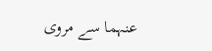عنہما سے مروی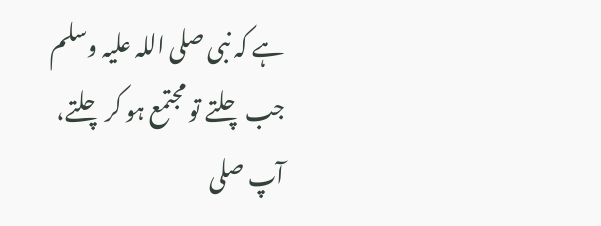ہے کہ نبی صلی اللہ علیہ وسلم جب چلتے تو مجتمع ہو کر چلتے، آپ صلی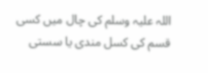اللہ علیہ وسلم کی چال میں کسی قسم کی کسل مندی یا سستی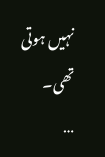نہیں ہوتی تھی۔
…